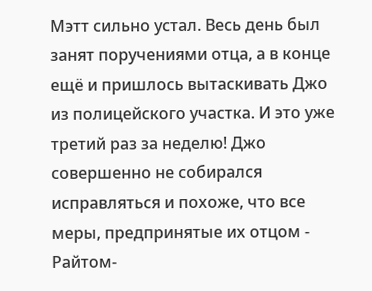Мэтт сильно устал. Весь день был занят поручениями отца, а в конце ещё и пришлось вытаскивать Джо из полицейского участка. И это уже третий раз за неделю! Джо совершенно не собирался исправляться и похоже, что все меры, предпринятые их отцом - Райтом-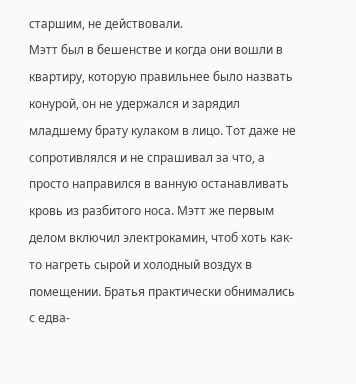старшим, не действовали.
Мэтт был в бешенстве и когда они вошли в квартиру, которую правильнее было назвать конурой, он не удержался и зарядил младшему брату кулаком в лицо. Тот даже не сопротивлялся и не спрашивал за что, а просто направился в ванную останавливать кровь из разбитого носа. Мэтт же первым делом включил электрокамин, чтоб хоть как-то нагреть сырой и холодный воздух в помещении. Братья практически обнимались с едва-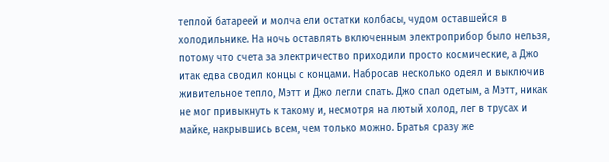теплой батареей и молча ели остатки колбасы, чудом оставшейся в холодильнике. На ночь оставлять включенным электроприбор было нельзя, потому что счета за электричество приходили просто космические, а Джо итак едва сводил концы с концами. Набросав несколько одеял и выключив живительное тепло, Мэтт и Джо легли спать. Джо спал одетым, а Мэтт, никак не мог привыкнуть к такому и, несмотря на лютый холод, лег в трусах и майке, накрывшись всем, чем только можно. Братья сразу же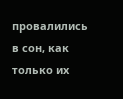провалились в сон, как только их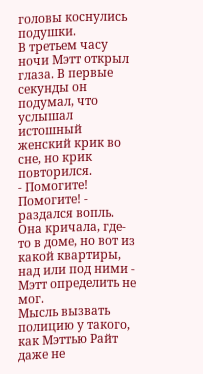головы коснулись подушки.
В третьем часу ночи Мэтт открыл глаза. В первые секунды он подумал, что услышал истошный женский крик во сне, но крик повторился.
- Помогите! Помогите! - раздался вопль.
Она кричала, где-то в доме, но вот из какой квартиры, над или под ними - Мэтт определить не мог.
Мысль вызвать полицию у такого, как Мэттью Райт даже не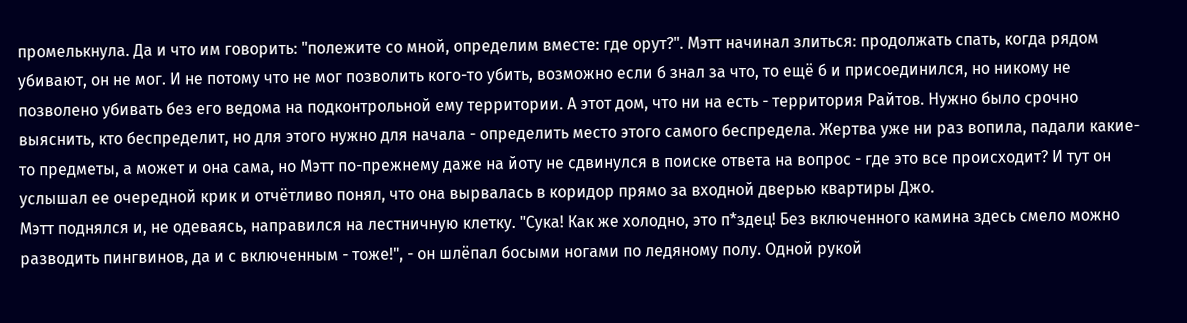промелькнула. Да и что им говорить: "полежите со мной, определим вместе: где орут?". Мэтт начинал злиться: продолжать спать, когда рядом убивают, он не мог. И не потому что не мог позволить кого-то убить, возможно если б знал за что, то ещё б и присоединился, но никому не позволено убивать без его ведома на подконтрольной ему территории. А этот дом, что ни на есть - территория Райтов. Нужно было срочно выяснить, кто беспределит, но для этого нужно для начала - определить место этого самого беспредела. Жертва уже ни раз вопила, падали какие-то предметы, а может и она сама, но Мэтт по-прежнему даже на йоту не сдвинулся в поиске ответа на вопрос - где это все происходит? И тут он услышал ее очередной крик и отчётливо понял, что она вырвалась в коридор прямо за входной дверью квартиры Джо.
Мэтт поднялся и, не одеваясь, направился на лестничную клетку. "Сука! Как же холодно, это п*здец! Без включенного камина здесь смело можно разводить пингвинов, да и с включенным - тоже!", - он шлёпал босыми ногами по ледяному полу. Одной рукой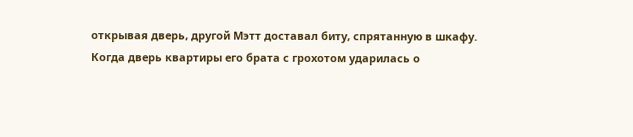открывая дверь, другой Мэтт доставал биту, спрятанную в шкафу.
Когда дверь квартиры его брата с грохотом ударилась о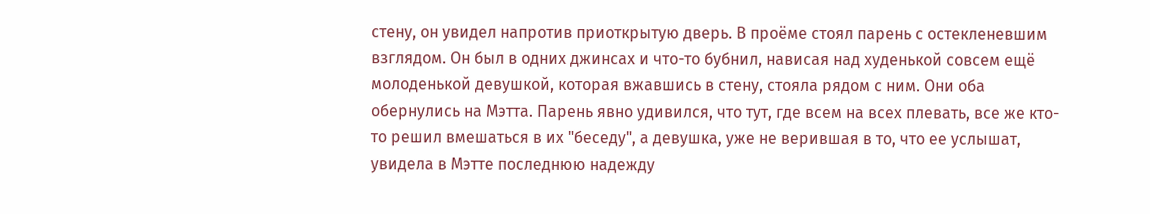стену, он увидел напротив приоткрытую дверь. В проёме стоял парень с остекленевшим взглядом. Он был в одних джинсах и что-то бубнил, нависая над худенькой совсем ещё молоденькой девушкой, которая вжавшись в стену, стояла рядом с ним. Они оба обернулись на Мэтта. Парень явно удивился, что тут, где всем на всех плевать, все же кто-то решил вмешаться в их "беседу", а девушка, уже не верившая в то, что ее услышат, увидела в Мэтте последнюю надежду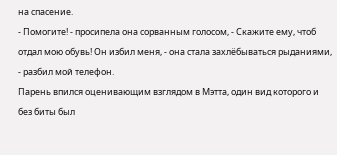на спасение.
- Помогите! - просипела она сорванным голосом, - Скажите ему, чтоб отдал мою обувь! Он избил меня, - она стала захлёбываться рыданиями, - разбил мой телефон.
Парень впился оценивающим взглядом в Мэтта, один вид которого и без биты был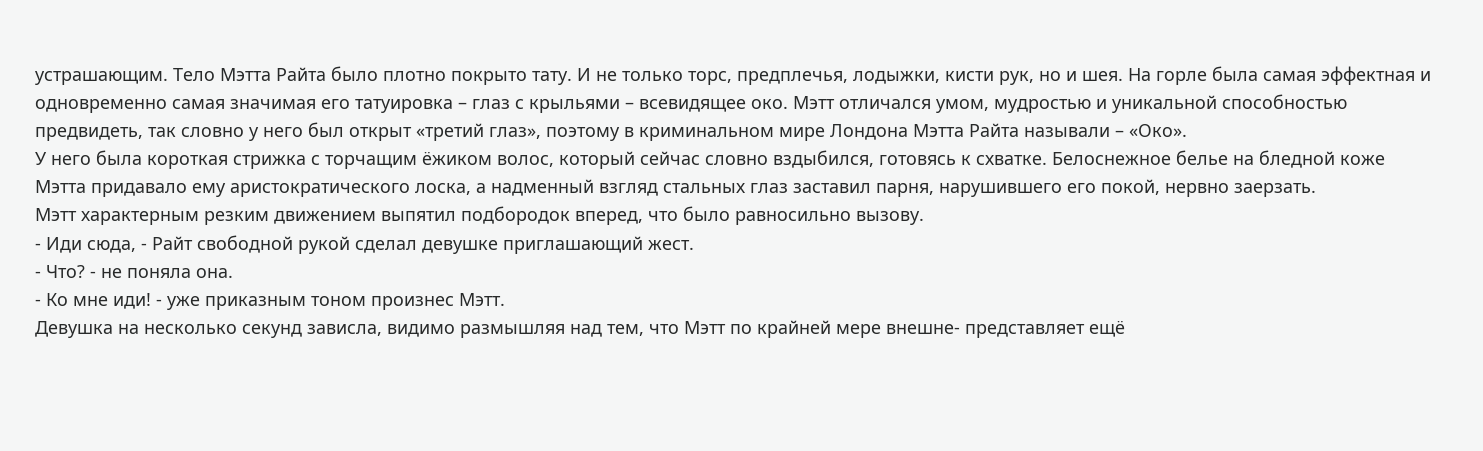устрашающим. Тело Мэтта Райта было плотно покрыто тату. И не только торс, предплечья, лодыжки, кисти рук, но и шея. На горле была самая эффектная и одновременно самая значимая его татуировка – глаз с крыльями – всевидящее око. Мэтт отличался умом, мудростью и уникальной способностью предвидеть, так словно у него был открыт «третий глаз», поэтому в криминальном мире Лондона Мэтта Райта называли – «Око».
У него была короткая стрижка с торчащим ёжиком волос, который сейчас словно вздыбился, готовясь к схватке. Белоснежное белье на бледной коже Мэтта придавало ему аристократического лоска, а надменный взгляд стальных глаз заставил парня, нарушившего его покой, нервно заерзать.
Мэтт характерным резким движением выпятил подбородок вперед, что было равносильно вызову.
- Иди сюда, - Райт свободной рукой сделал девушке приглашающий жест.
- Что? - не поняла она.
- Ко мне иди! - уже приказным тоном произнес Мэтт.
Девушка на несколько секунд зависла, видимо размышляя над тем, что Мэтт по крайней мере внешне- представляет ещё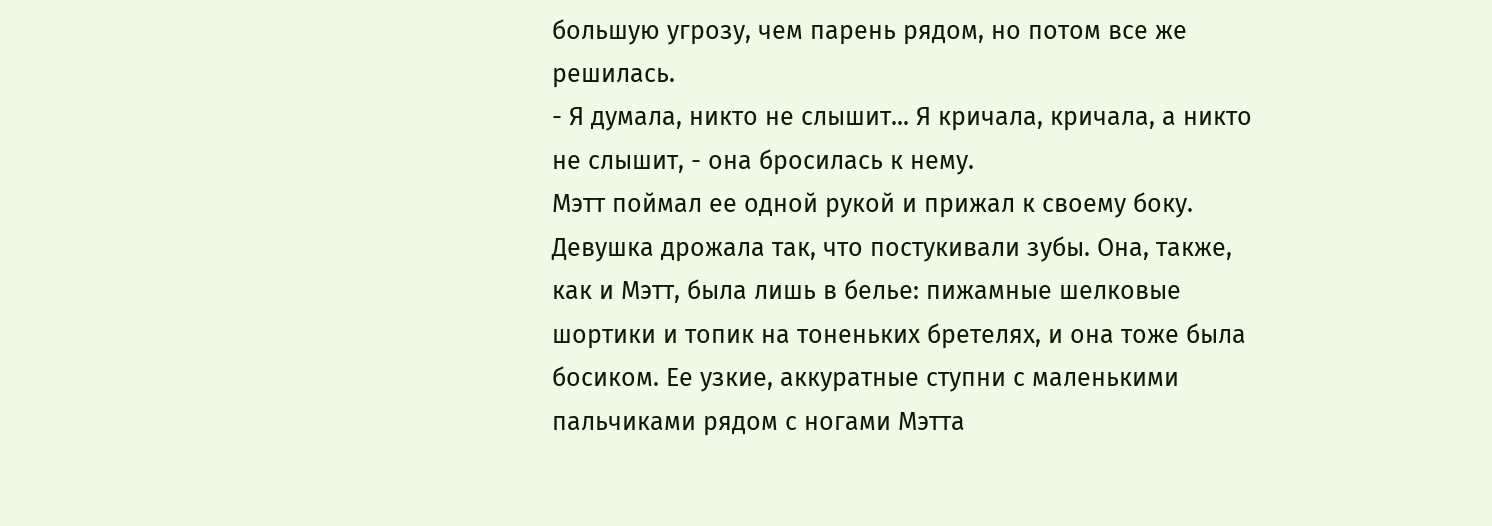большую угрозу, чем парень рядом, но потом все же решилась.
- Я думала, никто не слышит... Я кричала, кричала, а никто не слышит, - она бросилась к нему.
Мэтт поймал ее одной рукой и прижал к своему боку. Девушка дрожала так, что постукивали зубы. Она, также, как и Мэтт, была лишь в белье: пижамные шелковые шортики и топик на тоненьких бретелях, и она тоже была босиком. Ее узкие, аккуратные ступни с маленькими пальчиками рядом с ногами Мэтта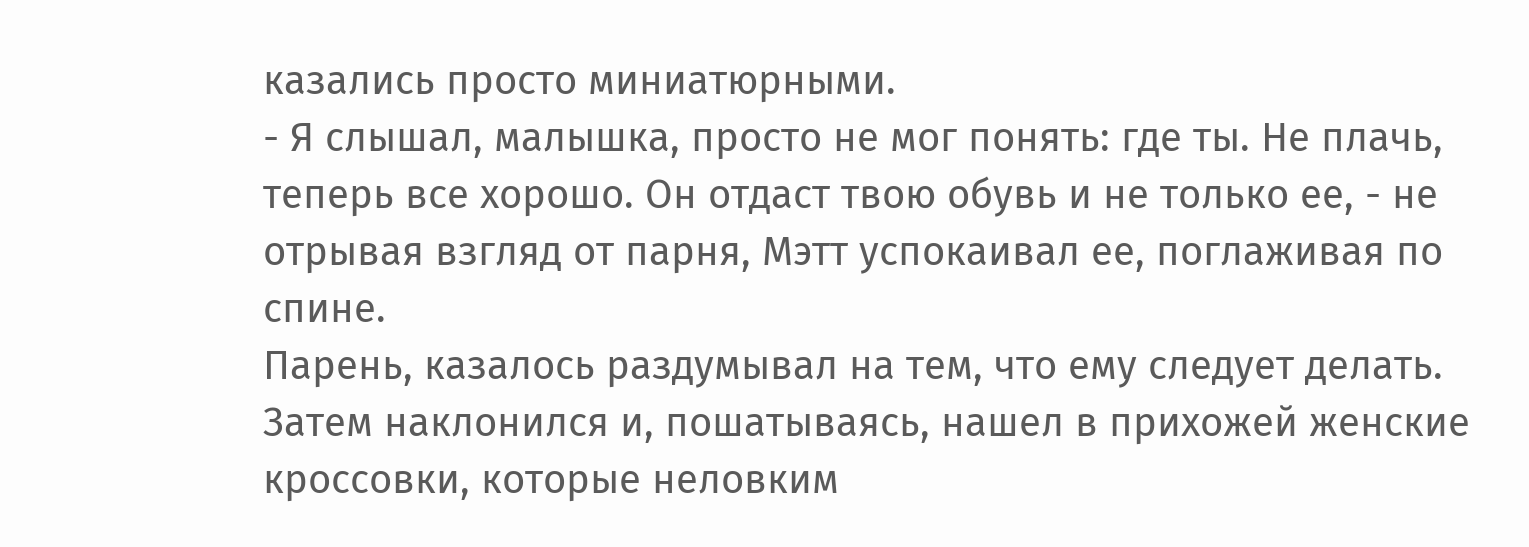казались просто миниатюрными.
- Я слышал, малышка, просто не мог понять: где ты. Не плачь, теперь все хорошо. Он отдаст твою обувь и не только ее, - не отрывая взгляд от парня, Мэтт успокаивал ее, поглаживая по спине.
Парень, казалось раздумывал на тем, что ему следует делать. Затем наклонился и, пошатываясь, нашел в прихожей женские кроссовки, которые неловким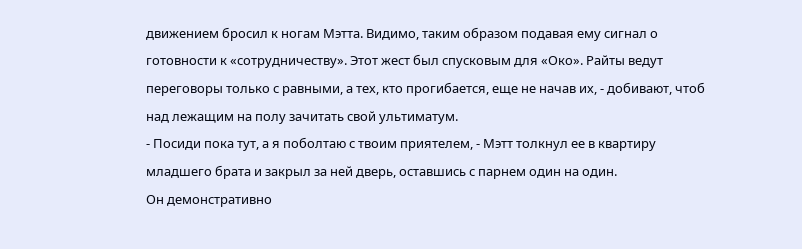движением бросил к ногам Мэтта. Видимо, таким образом подавая ему сигнал о готовности к «сотрудничеству». Этот жест был спусковым для «Око». Райты ведут переговоры только с равными, а тех, кто прогибается, еще не начав их, - добивают, чтоб над лежащим на полу зачитать свой ультиматум.
- Посиди пока тут, а я поболтаю с твоим приятелем, - Мэтт толкнул ее в квартиру младшего брата и закрыл за ней дверь, оставшись с парнем один на один.
Он демонстративно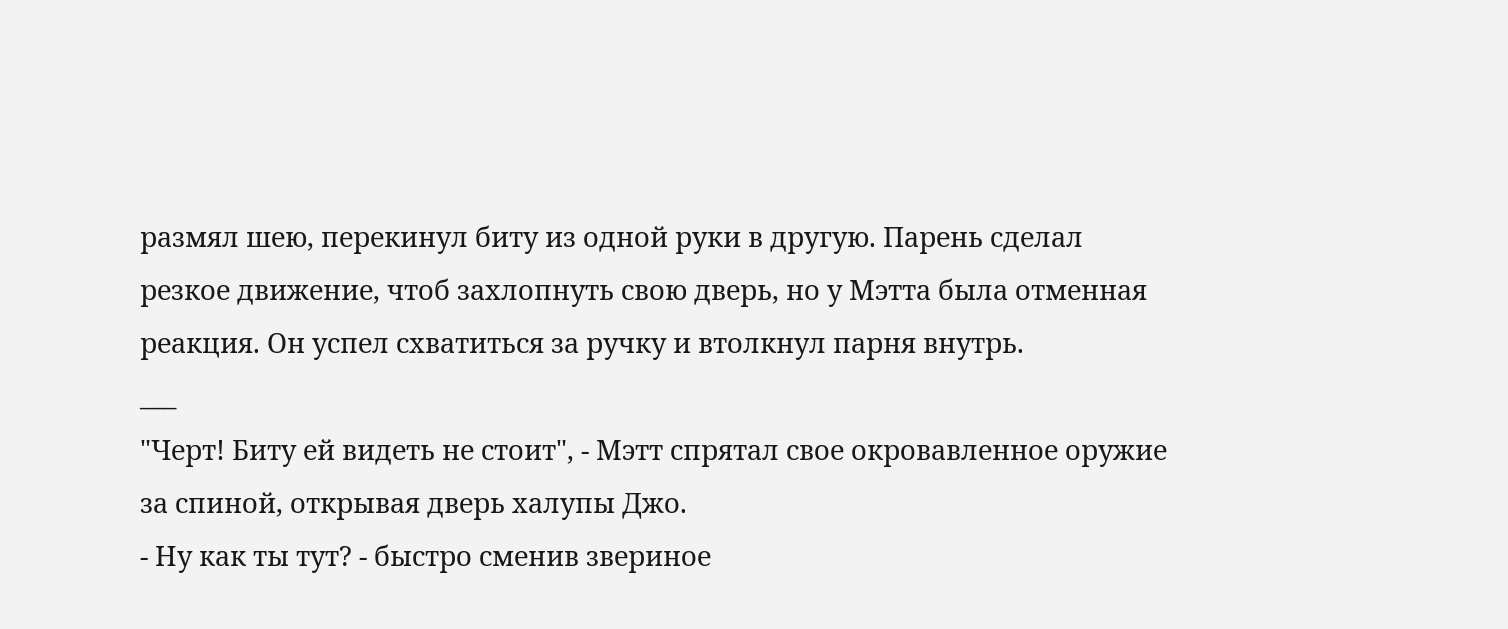размял шею, перекинул биту из одной руки в другую. Парень сделал резкое движение, чтоб захлопнуть свою дверь, но у Мэтта была отменная реакция. Он успел схватиться за ручку и втолкнул парня внутрь.
___
"Черт! Биту ей видеть не стоит", - Мэтт спрятал свое окровавленное оружие за спиной, открывая дверь халупы Джо.
- Ну как ты тут? - быстро сменив звериное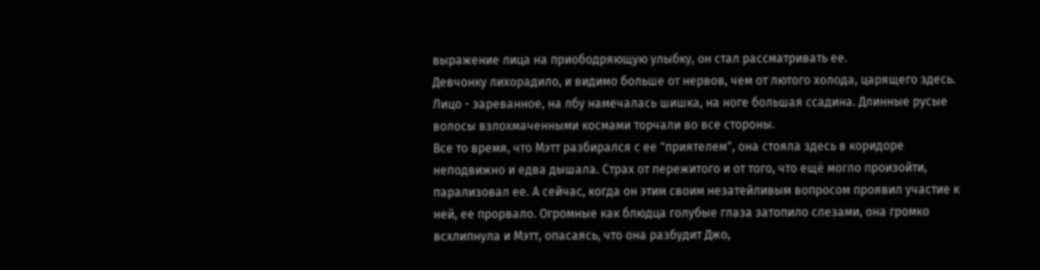выражение лица на приободряющую улыбку, он стал рассматривать ее.
Девчонку лихорадило, и видимо больше от нервов, чем от лютого холода, царящего здесь. Лицо - зареванное, на лбу намечалась шишка, на ноге большая ссадина. Длинные русые волосы взлохмаченными космами торчали во все стороны.
Все то время, что Мэтт разбирался с ее "приятелем", она стояла здесь в коридоре неподвижно и едва дышала. Страх от пережитого и от того, что ещё могло произойти, парализовал ее. А сейчас, когда он этим своим незатейливым вопросом проявил участие к ней, ее прорвало. Огромные как блюдца голубые глаза затопило слезами, она громко всхлипнула и Мэтт, опасаясь, что она разбудит Джо,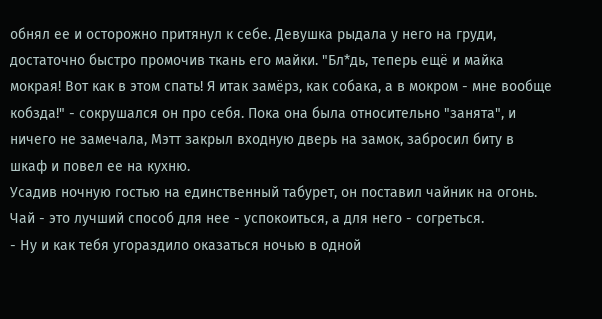обнял ее и осторожно притянул к себе. Девушка рыдала у него на груди, достаточно быстро промочив ткань его майки. "Бл*дь, теперь ещё и майка мокрая! Вот как в этом спать! Я итак замёрз, как собака, а в мокром - мне вообще кобзда!" - сокрушался он про себя. Пока она была относительно "занята", и ничего не замечала, Мэтт закрыл входную дверь на замок, забросил биту в шкаф и повел ее на кухню.
Усадив ночную гостью на единственный табурет, он поставил чайник на огонь. Чай - это лучший способ для нее - успокоиться, а для него - согреться.
- Ну и как тебя угораздило оказаться ночью в одной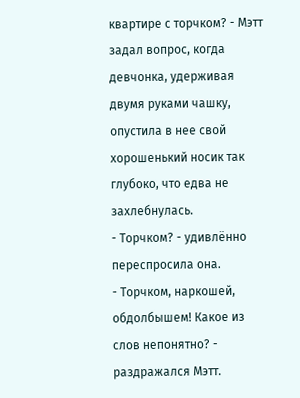квартире с торчком? - Мэтт задал вопрос, когда девчонка, удерживая двумя руками чашку, опустила в нее свой хорошенький носик так глубоко, что едва не захлебнулась.
- Торчком? - удивлённо переспросила она.
- Торчком, наркошей, обдолбышем! Какое из слов непонятно? - раздражался Мэтт.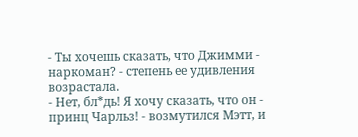- Ты хочешь сказать, что Джимми - наркоман? - степень ее удивления возрастала.
- Нет, бл*дь! Я хочу сказать, что он - принц Чарльз! - возмутился Мэтт, и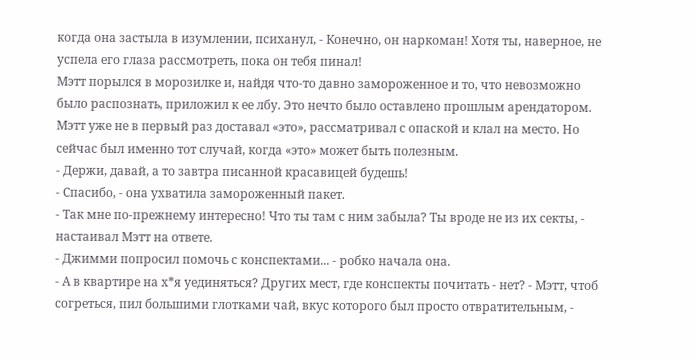когда она застыла в изумлении, психанул, - Конечно, он наркоман! Хотя ты, наверное, не успела его глаза рассмотреть, пока он тебя пинал!
Мэтт порылся в морозилке и, найдя что-то давно замороженное и то, что невозможно было распознать, приложил к ее лбу. Это нечто было оставлено прошлым арендатором. Мэтт уже не в первый раз доставал «это», рассматривал с опаской и клал на место. Но сейчас был именно тот случай, когда «это» может быть полезным.
- Держи, давай, а то завтра писанной красавицей будешь!
- Спасибо, - она ухватила замороженный пакет.
- Так мне по-прежнему интересно! Что ты там с ним забыла? Ты вроде не из их секты, - настаивал Мэтт на ответе.
- Джимми попросил помочь с конспектами... - робко начала она.
- А в квартире на х*я уединяться? Других мест, где конспекты почитать - нет? - Мэтт, чтоб согреться, пил большими глотками чай, вкус которого был просто отвратительным, -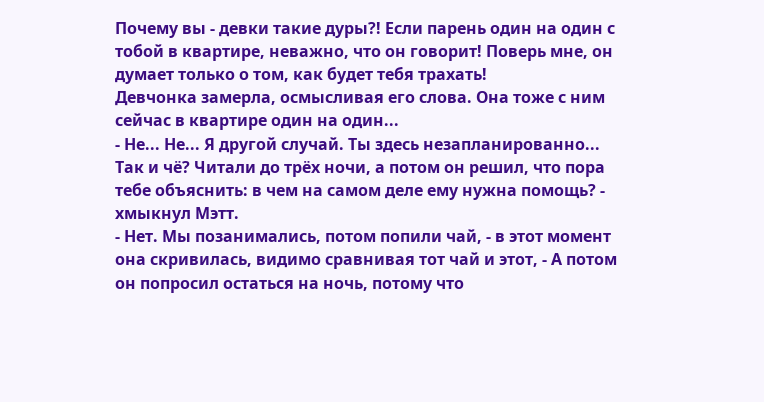Почему вы - девки такие дуры?! Если парень один на один с тобой в квартире, неважно, что он говорит! Поверь мне, он думает только о том, как будет тебя трахать!
Девчонка замерла, осмысливая его слова. Она тоже с ним сейчас в квартире один на один...
- Не... Не... Я другой случай. Ты здесь незапланированно... Так и чё? Читали до трёх ночи, а потом он решил, что пора тебе объяснить: в чем на самом деле ему нужна помощь? - хмыкнул Мэтт.
- Нет. Мы позанимались, потом попили чай, - в этот момент она скривилась, видимо сравнивая тот чай и этот, - А потом он попросил остаться на ночь, потому что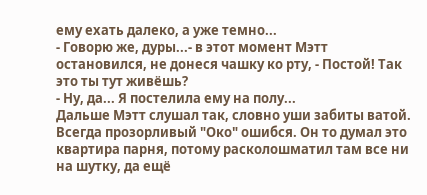ему ехать далеко, а уже темно...
- Говорю же, дуры...- в этот момент Мэтт остановился, не донеся чашку ко рту, - Постой! Так это ты тут живёшь?
- Ну, да... Я постелила ему на полу...
Дальше Мэтт слушал так, словно уши забиты ватой. Всегда прозорливый "Око" ошибся. Он то думал это квартира парня, потому расколошматил там все ни на шутку, да ещё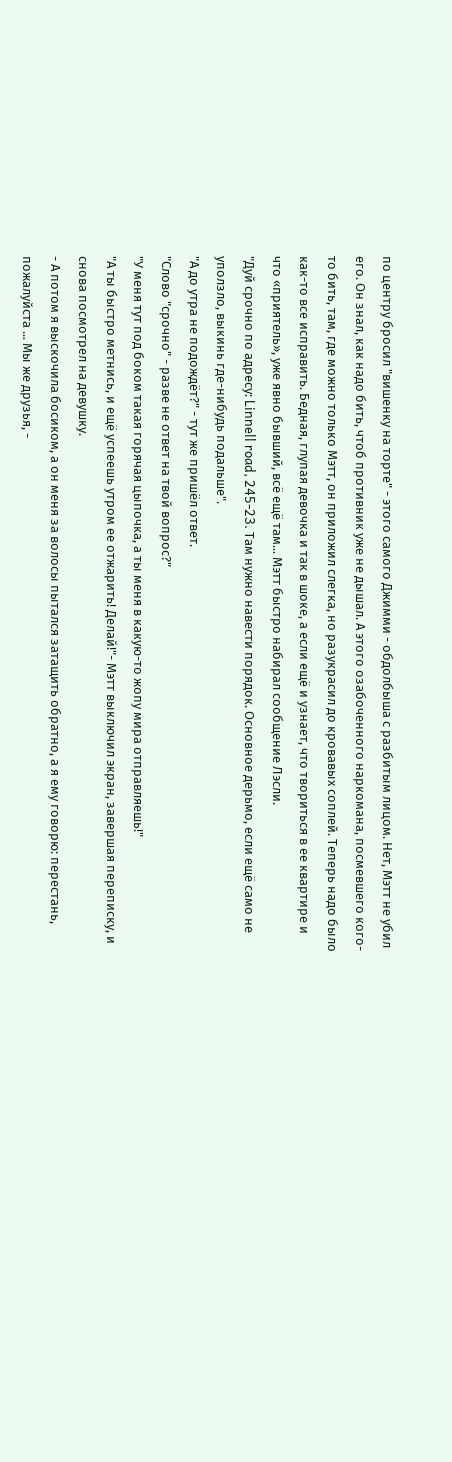по центру бросил "вишенку на торте" - этого самого Джимми - обдолбыша с разбитым лицом. Нет, Мэтт не убил его. Он знал, как надо бить, чтоб противник уже не дышал. А этого озабоченного наркомана, посмевшего кого-то бить, там, где можно только Мэтт, он приложил слегка, но разукрасил до кровавых соплей. Теперь надо было как-то все исправить. Бедная, глупая девочка и так в шоке, а если ещё и узнает, что твориться в ее квартире и что «приятель», уже явно бывший, всё ещё там... Мэтт быстро набирал сообщение Лэсли.
"Дуй срочно по адресу: Linnell road, 245-23. Там нужно навести порядок. Основное дерьмо, если ещё само не уползло, выкинь где-нибудь подальше".
"А до утра не подождёт?" - тут же пришёл ответ.
"Слово "срочно" - разве не ответ на твой вопрос?"
"У меня тут под боком такая горячая цыпочка, а ты меня в какую-то жопу мира отправляешь!"
"А ты быстро метнись, и ещё успеешь утром ее отжарить! Делай!"- Мэтт выключил экран, завершая переписку, и снова посмотрел на девушку.
- А потом я выскочила босиком, а он меня за волосы пытался затащить обратно, а я ему говорю: перестань, пожалуйста ... Мы же друзья, -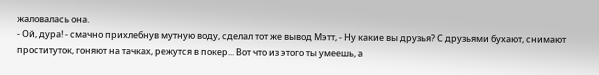жаловалась она.
- Ой, дура! - смачно прихлебнув мутную воду, сделал тот же вывод Мэтт, - Ну какие вы друзья? С друзьями бухают, снимают проституток, гоняют на тачках, режутся в покер... Вот что из этого ты умеешь, а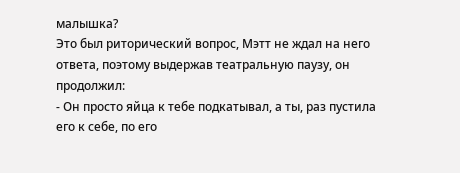малышка?
Это был риторический вопрос, Мэтт не ждал на него ответа, поэтому выдержав театральную паузу, он продолжил:
- Он просто яйца к тебе подкатывал, а ты, раз пустила его к себе, по его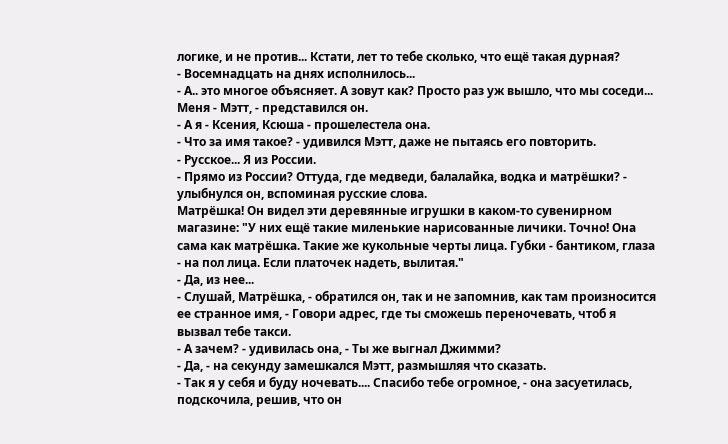логике, и не против... Кстати, лет то тебе сколько, что ещё такая дурная?
- Восемнадцать на днях исполнилось...
- А.. это многое объясняет. А зовут как? Просто раз уж вышло, что мы соседи... Меня - Мэтт, - представился он.
- А я - Ксения, Ксюша - прошелестела она.
- Что за имя такое? - удивился Мэтт, даже не пытаясь его повторить.
- Русское... Я из России.
- Прямо из России? Оттуда, где медведи, балалайка, водка и матрёшки? - улыбнулся он, вспоминая русские слова.
Матрёшка! Он видел эти деревянные игрушки в каком-то сувенирном магазине: "У них ещё такие миленькие нарисованные личики. Точно! Она сама как матрёшка. Такие же кукольные черты лица. Губки - бантиком, глаза - на пол лица. Если платочек надеть, вылитая."
- Да, из нее...
- Слушай, Матрёшка, - обратился он, так и не запомнив, как там произносится ее странное имя, - Говори адрес, где ты сможешь переночевать, чтоб я вызвал тебе такси.
- А зачем? - удивилась она, - Ты же выгнал Джимми?
- Да, - на секунду замешкался Мэтт, размышляя что сказать.
- Так я у себя и буду ночевать.... Спасибо тебе огромное, - она засуетилась, подскочила, решив, что он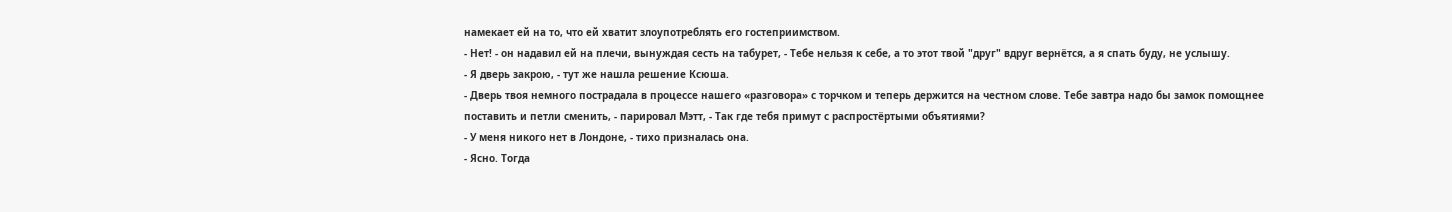намекает ей на то, что ей хватит злоупотреблять его гостеприимством.
- Нет! - он надавил ей на плечи, вынуждая сесть на табурет, - Тебе нельзя к себе, а то этот твой "друг" вдруг вернётся, а я спать буду, не услышу.
- Я дверь закрою, - тут же нашла решение Ксюша.
- Дверь твоя немного пострадала в процессе нашего «разговора» с торчком и теперь держится на честном слове. Тебе завтра надо бы замок помощнее поставить и петли сменить, - парировал Мэтт, - Так где тебя примут с распростёртыми объятиями?
- У меня никого нет в Лондоне, - тихо призналась она.
- Ясно. Тогда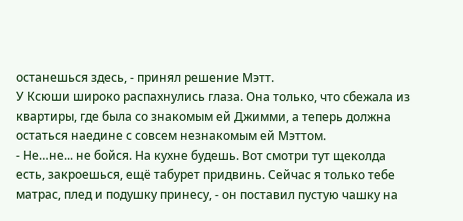останешься здесь, - принял решение Мэтт.
У Ксюши широко распахнулись глаза. Она только, что сбежала из квартиры, где была со знакомым ей Джимми, а теперь должна остаться наедине с совсем незнакомым ей Мэттом.
- Не…не... не бойся. На кухне будешь. Вот смотри тут щеколда есть, закроешься, ещё табурет придвинь. Сейчас я только тебе матрас, плед и подушку принесу, - он поставил пустую чашку на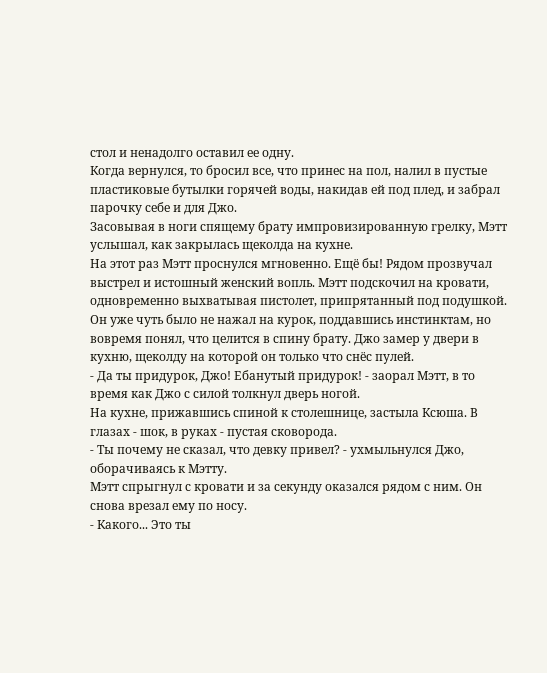стол и ненадолго оставил ее одну.
Когда вернулся, то бросил все, что принес на пол, налил в пустые пластиковые бутылки горячей воды, накидав ей под плед, и забрал парочку себе и для Джо.
Засовывая в ноги спящему брату импровизированную грелку, Мэтт услышал, как закрылась щеколда на кухне.
На этот раз Мэтт проснулся мгновенно. Ещё бы! Рядом прозвучал выстрел и истошный женский вопль. Мэтт подскочил на кровати, одновременно выхватывая пистолет, припрятанный под подушкой. Он уже чуть было не нажал на курок, поддавшись инстинктам, но вовремя понял, что целится в спину брату. Джо замер у двери в кухню, щеколду на которой он только что снёс пулей.
- Да ты придурок, Джо! Ебанутый придурок! - заорал Мэтт, в то время как Джо с силой толкнул дверь ногой.
На кухне, прижавшись спиной к столешнице, застыла Ксюша. В глазах - шок, в руках - пустая сковорода.
- Ты почему не сказал, что девку привел? - ухмыльнулся Джо, оборачиваясь к Мэтту.
Мэтт спрыгнул с кровати и за секунду оказался рядом с ним. Он снова врезал ему по носу.
- Какого... Это ты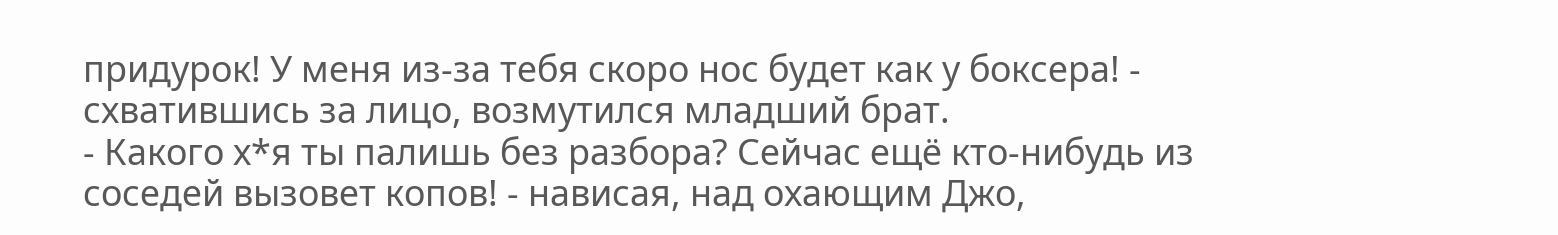придурок! У меня из-за тебя скоро нос будет как у боксера! - схватившись за лицо, возмутился младший брат.
- Какого х*я ты палишь без разбора? Сейчас ещё кто-нибудь из соседей вызовет копов! - нависая, над охающим Джо,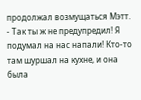продолжал возмущаться Мэтт.
- Так ты ж не предупредил! Я подумал на нас напали! Кто-то там шуршал на кухне, и она была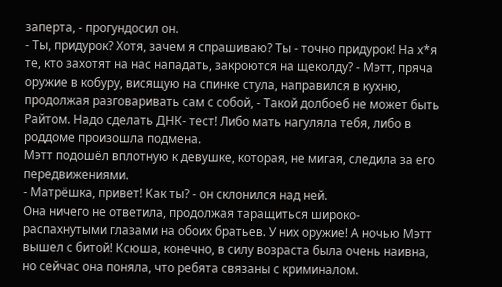заперта, - прогундосил он.
- Ты, придурок? Хотя, зачем я спрашиваю? Ты - точно придурок! На х*я те, кто захотят на нас нападать, закроются на щеколду? - Мэтт, пряча оружие в кобуру, висящую на спинке стула, направился в кухню, продолжая разговаривать сам с собой, - Такой долбоеб не может быть Райтом. Надо сделать ДНК- тест! Либо мать нагуляла тебя, либо в роддоме произошла подмена.
Мэтт подошёл вплотную к девушке, которая, не мигая, следила за его передвижениями.
- Матрёшка, привет! Как ты? - он склонился над ней.
Она ничего не ответила, продолжая таращиться широко-распахнутыми глазами на обоих братьев. У них оружие! А ночью Мэтт вышел с битой! Ксюша, конечно, в силу возраста была очень наивна, но сейчас она поняла, что ребята связаны с криминалом.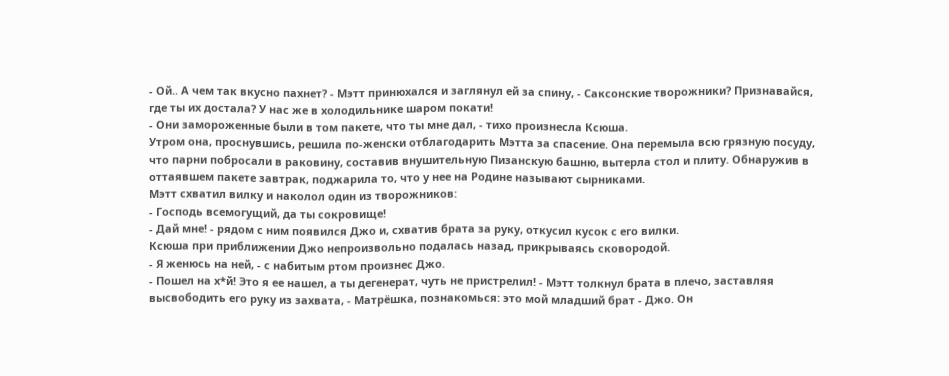- Ой.. А чем так вкусно пахнет? - Мэтт принюхался и заглянул ей за спину, - Саксонские творожники? Признавайся, где ты их достала? У нас же в холодильнике шаром покати!
- Они замороженные были в том пакете, что ты мне дал, - тихо произнесла Ксюша.
Утром она, проснувшись, решила по-женски отблагодарить Мэтта за спасение. Она перемыла всю грязную посуду, что парни побросали в раковину, составив внушительную Пизанскую башню, вытерла стол и плиту. Обнаружив в оттаявшем пакете завтрак, поджарила то, что у нее на Родине называют сырниками.
Мэтт схватил вилку и наколол один из творожников:
- Господь всемогущий, да ты сокровище!
- Дай мне! - рядом с ним появился Джо и, схватив брата за руку, откусил кусок с его вилки.
Ксюша при приближении Джо непроизвольно подалась назад, прикрываясь сковородой.
- Я женюсь на ней, - с набитым ртом произнес Джо.
- Пошел на х*й! Это я ее нашел, а ты дегенерат, чуть не пристрелил! - Мэтт толкнул брата в плечо, заставляя высвободить его руку из захвата, - Матрёшка, познакомься: это мой младший брат - Джо. Он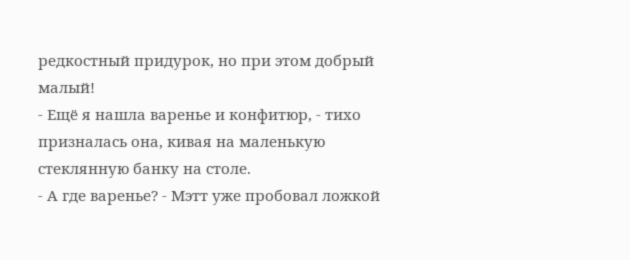редкостный придурок, но при этом добрый малый!
- Ещё я нашла варенье и конфитюр, - тихо призналась она, кивая на маленькую стеклянную банку на столе.
- А где варенье? - Мэтт уже пробовал ложкой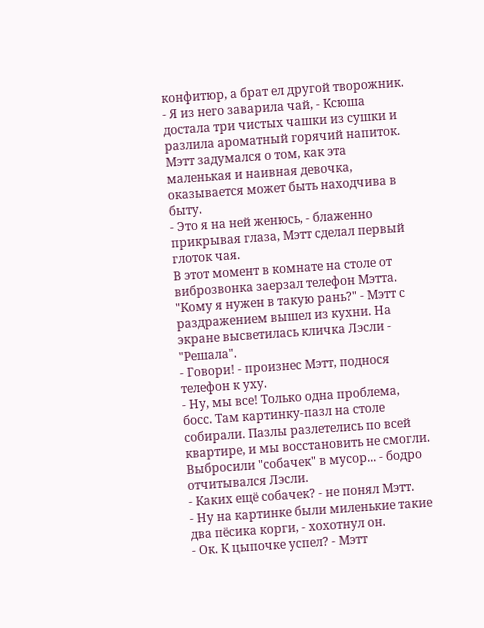конфитюр, а брат ел другой творожник.
- Я из него заварила чай, - Ксюша достала три чистых чашки из сушки и разлила ароматный горячий напиток.
Мэтт задумался о том, как эта маленькая и наивная девочка, оказывается может быть находчива в быту.
- Это я на ней женюсь, - блаженно прикрывая глаза, Мэтт сделал первый глоток чая.
В этот момент в комнате на столе от виброзвонка заерзал телефон Мэтта. "Кому я нужен в такую рань?" - Мэтт с раздражением вышел из кухни. На экране высветилась кличка Лэсли - "Решала".
- Говори! - произнес Мэтт, поднося телефон к уху.
- Ну, мы все! Только одна проблема, босс. Там картинку-пазл на столе собирали. Пазлы разлетелись по всей квартире, и мы восстановить не смогли. Выбросили "собачек" в мусор... - бодро отчитывался Лэсли.
- Каких ещё собачек? - не понял Мэтт.
- Ну на картинке были миленькие такие два пёсика корги, - хохотнул он.
- Ок. К цыпочке успел? - Мэтт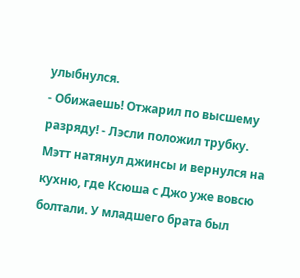улыбнулся.
- Обижаешь! Отжарил по высшему разряду! - Лэсли положил трубку.
Мэтт натянул джинсы и вернулся на кухню, где Ксюша с Джо уже вовсю болтали. У младшего брата был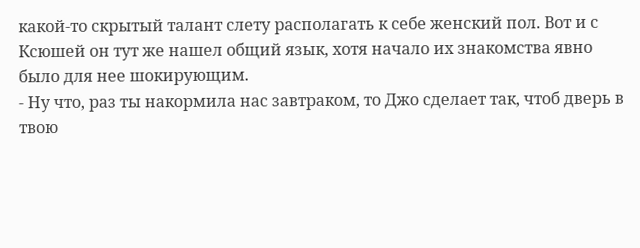какой-то скрытый талант слету располагать к себе женский пол. Вот и с Ксюшей он тут же нашел общий язык, хотя начало их знакомства явно было для нее шокирующим.
- Ну что, раз ты накормила нас завтраком, то Джо сделает так, чтоб дверь в твою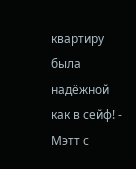квартиру была надёжной как в сейф! - Мэтт с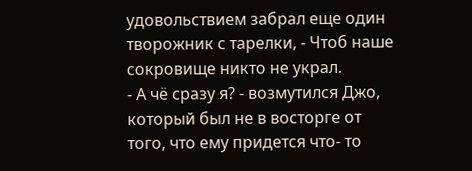удовольствием забрал еще один творожник с тарелки, - Чтоб наше сокровище никто не украл.
- А чё сразу я? - возмутился Джо, который был не в восторге от того, что ему придется что- то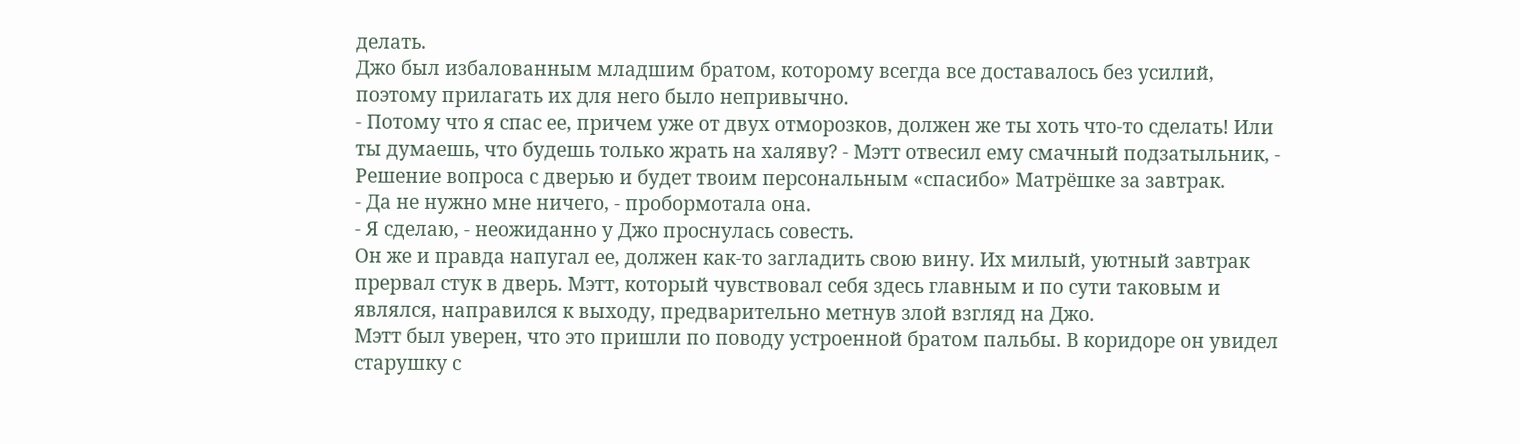делать.
Джо был избалованным младшим братом, которому всегда все доставалось без усилий, поэтому прилагать их для него было непривычно.
- Потому что я спас ее, причем уже от двух отморозков, должен же ты хоть что-то сделать! Или ты думаешь, что будешь только жрать на халяву? - Мэтт отвесил ему смачный подзатыльник, - Решение вопроса с дверью и будет твоим персональным «спасибо» Матрёшке за завтрак.
- Да не нужно мне ничего, - пробормотала она.
- Я сделаю, - неожиданно у Джо проснулась совесть.
Он же и правда напугал ее, должен как-то загладить свою вину. Их милый, уютный завтрак прервал стук в дверь. Мэтт, который чувствовал себя здесь главным и по сути таковым и являлся, направился к выходу, предварительно метнув злой взгляд на Джо.
Мэтт был уверен, что это пришли по поводу устроенной братом пальбы. В коридоре он увидел старушку с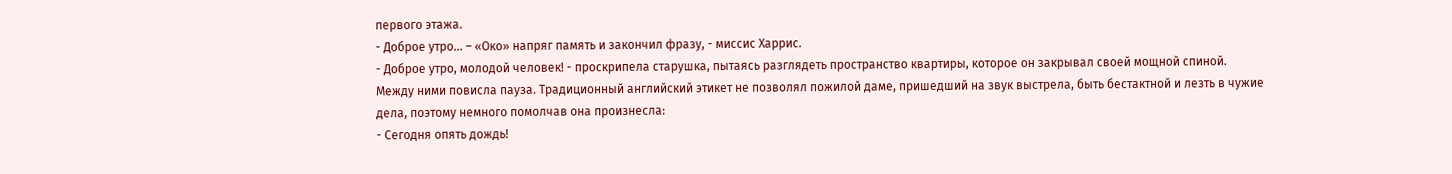первого этажа.
- Доброе утро... – «Око» напряг память и закончил фразу, - миссис Харрис.
- Доброе утро, молодой человек! - проскрипела старушка, пытаясь разглядеть пространство квартиры, которое он закрывал своей мощной спиной.
Между ними повисла пауза. Традиционный английский этикет не позволял пожилой даме, пришедший на звук выстрела, быть бестактной и лезть в чужие дела, поэтому немного помолчав она произнесла:
- Сегодня опять дождь!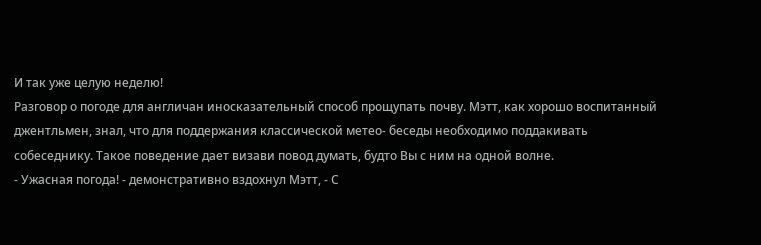И так уже целую неделю!
Разговор о погоде для англичан иносказательный способ прощупать почву. Мэтт, как хорошо воспитанный джентльмен, знал, что для поддержания классической метео- беседы необходимо поддакивать собеседнику. Такое поведение дает визави повод думать, будто Вы с ним на одной волне.
- Ужасная погода! - демонстративно вздохнул Мэтт, - С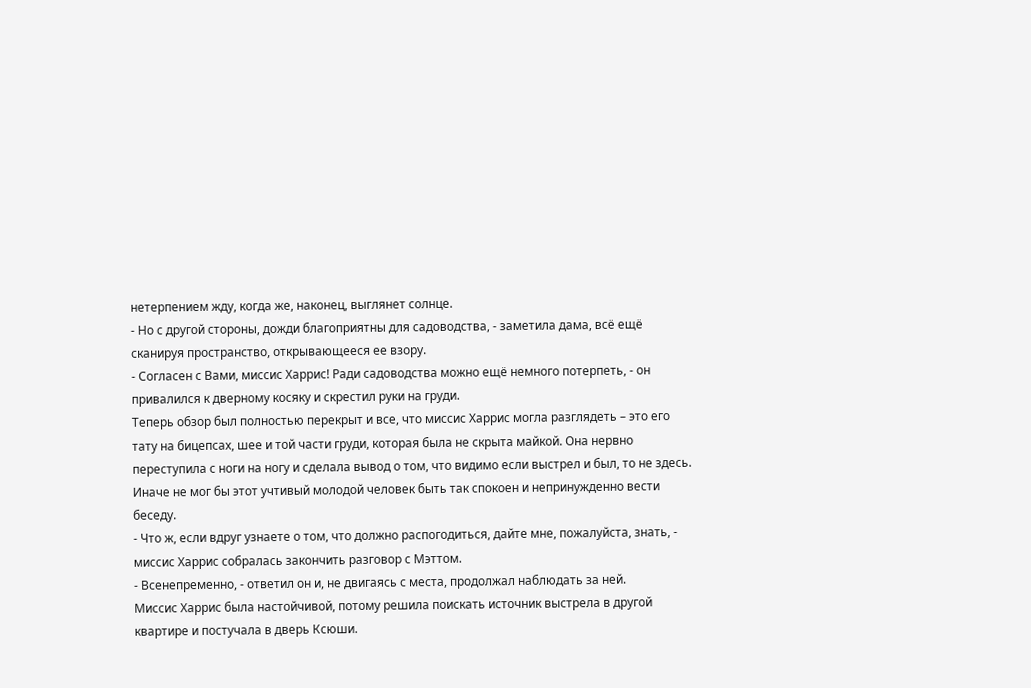нетерпением жду, когда же, наконец, выглянет солнце.
- Но с другой стороны, дожди благоприятны для садоводства, - заметила дама, всё ещё сканируя пространство, открывающееся ее взору.
- Согласен с Вами, миссис Харрис! Ради садоводства можно ещё немного потерпеть, - он привалился к дверному косяку и скрестил руки на груди.
Теперь обзор был полностью перекрыт и все, что миссис Харрис могла разглядеть – это его тату на бицепсах, шее и той части груди, которая была не скрыта майкой. Она нервно переступила с ноги на ногу и сделала вывод о том, что видимо если выстрел и был, то не здесь. Иначе не мог бы этот учтивый молодой человек быть так спокоен и непринужденно вести беседу.
- Что ж, если вдруг узнаете о том, что должно распогодиться, дайте мне, пожалуйста, знать, - миссис Харрис собралась закончить разговор с Мэттом.
- Всенепременно, - ответил он и, не двигаясь с места, продолжал наблюдать за ней.
Миссис Харрис была настойчивой, потому решила поискать источник выстрела в другой квартире и постучала в дверь Ксюши.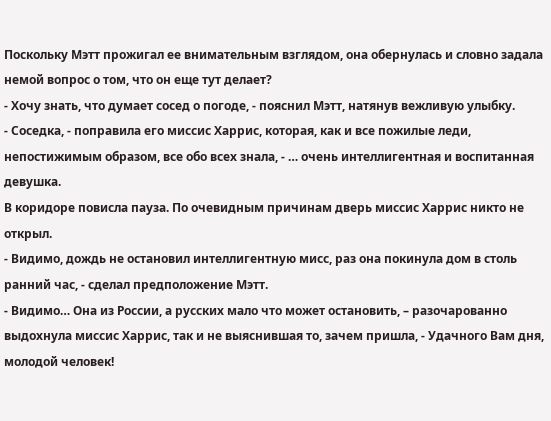Поскольку Мэтт прожигал ее внимательным взглядом, она обернулась и словно задала немой вопрос о том, что он еще тут делает?
- Хочу знать, что думает сосед о погоде, - пояснил Мэтт, натянув вежливую улыбку.
- Соседка, - поправила его миссис Харрис, которая, как и все пожилые леди, непостижимым образом, все обо всех знала, - … очень интеллигентная и воспитанная девушка.
В коридоре повисла пауза. По очевидным причинам дверь миссис Харрис никто не открыл.
- Видимо, дождь не остановил интеллигентную мисс, раз она покинула дом в столь ранний час, - сделал предположение Мэтт.
- Видимо… Она из России, а русских мало что может остановить, – разочарованно выдохнула миссис Харрис, так и не выяснившая то, зачем пришла, - Удачного Вам дня, молодой человек!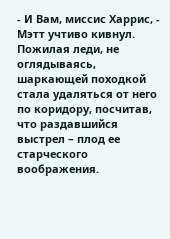- И Вам, миссис Харрис, - Мэтт учтиво кивнул.
Пожилая леди, не оглядываясь, шаркающей походкой стала удаляться от него по коридору, посчитав, что раздавшийся выстрел – плод ее старческого воображения.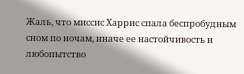Жаль, что миссис Харрис спала беспробудным сном по ночам, иначе ее настойчивость и любопытство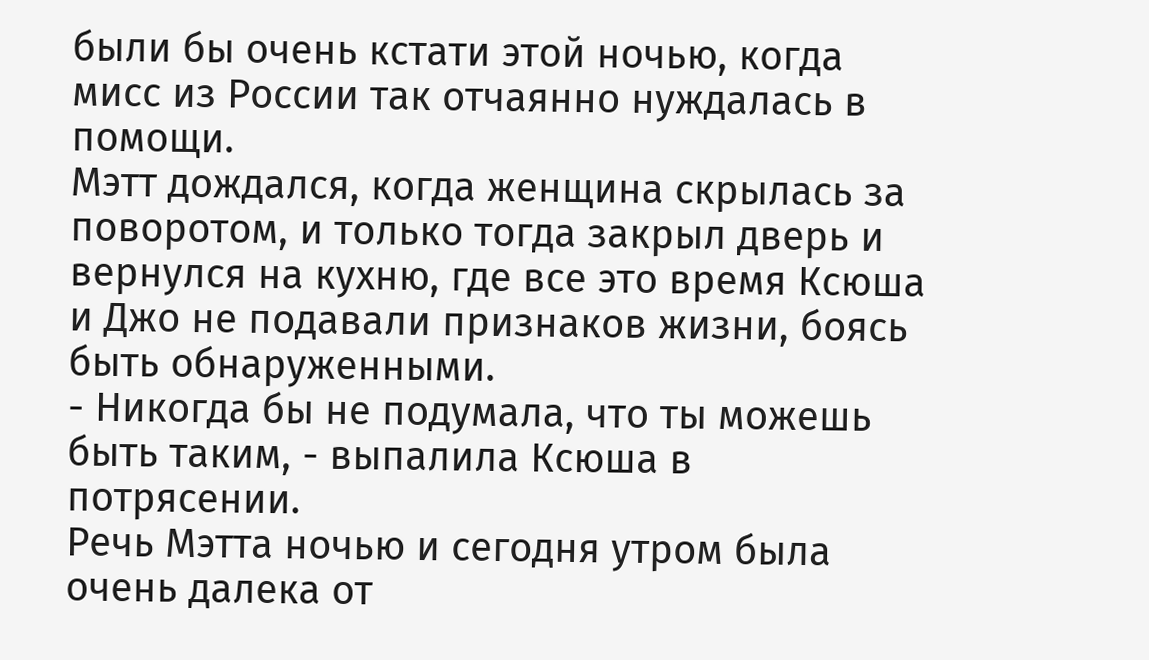были бы очень кстати этой ночью, когда мисс из России так отчаянно нуждалась в помощи.
Мэтт дождался, когда женщина скрылась за поворотом, и только тогда закрыл дверь и вернулся на кухню, где все это время Ксюша и Джо не подавали признаков жизни, боясь быть обнаруженными.
- Никогда бы не подумала, что ты можешь быть таким, - выпалила Ксюша в потрясении.
Речь Мэтта ночью и сегодня утром была очень далека от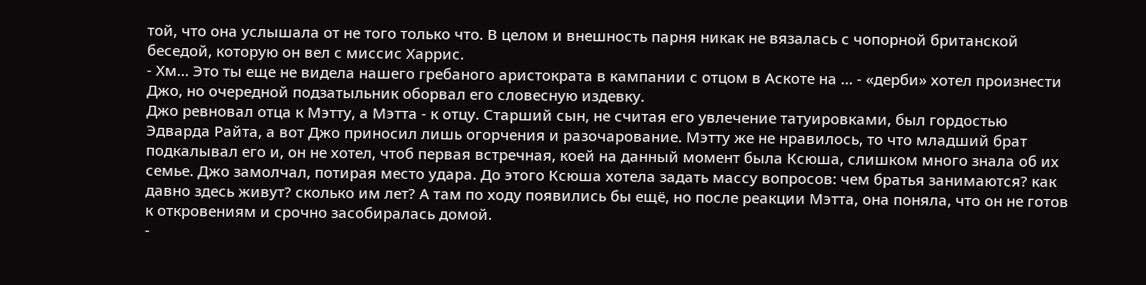той, что она услышала от не того только что. В целом и внешность парня никак не вязалась с чопорной британской беседой, которую он вел с миссис Харрис.
- Хм… Это ты еще не видела нашего гребаного аристократа в кампании с отцом в Аскоте на … - «дерби» хотел произнести Джо, но очередной подзатыльник оборвал его словесную издевку.
Джо ревновал отца к Мэтту, а Мэтта - к отцу. Старший сын, не считая его увлечение татуировками, был гордостью Эдварда Райта, а вот Джо приносил лишь огорчения и разочарование. Мэтту же не нравилось, то что младший брат подкалывал его и, он не хотел, чтоб первая встречная, коей на данный момент была Ксюша, слишком много знала об их семье. Джо замолчал, потирая место удара. До этого Ксюша хотела задать массу вопросов: чем братья занимаются? как давно здесь живут? сколько им лет? А там по ходу появились бы ещё, но после реакции Мэтта, она поняла, что он не готов к откровениям и срочно засобиралась домой.
-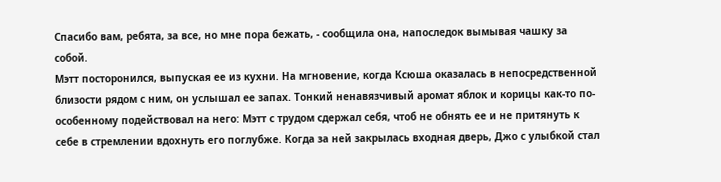Спасибо вам, ребята, за все, но мне пора бежать, - сообщила она, напоследок вымывая чашку за собой.
Мэтт посторонился, выпуская ее из кухни. На мгновение, когда Ксюша оказалась в непосредственной близости рядом с ним, он услышал ее запах. Тонкий ненавязчивый аромат яблок и корицы как-то по-особенному подействовал на него: Мэтт с трудом сдержал себя, чтоб не обнять ее и не притянуть к себе в стремлении вдохнуть его поглубже. Когда за ней закрылась входная дверь, Джо с улыбкой стал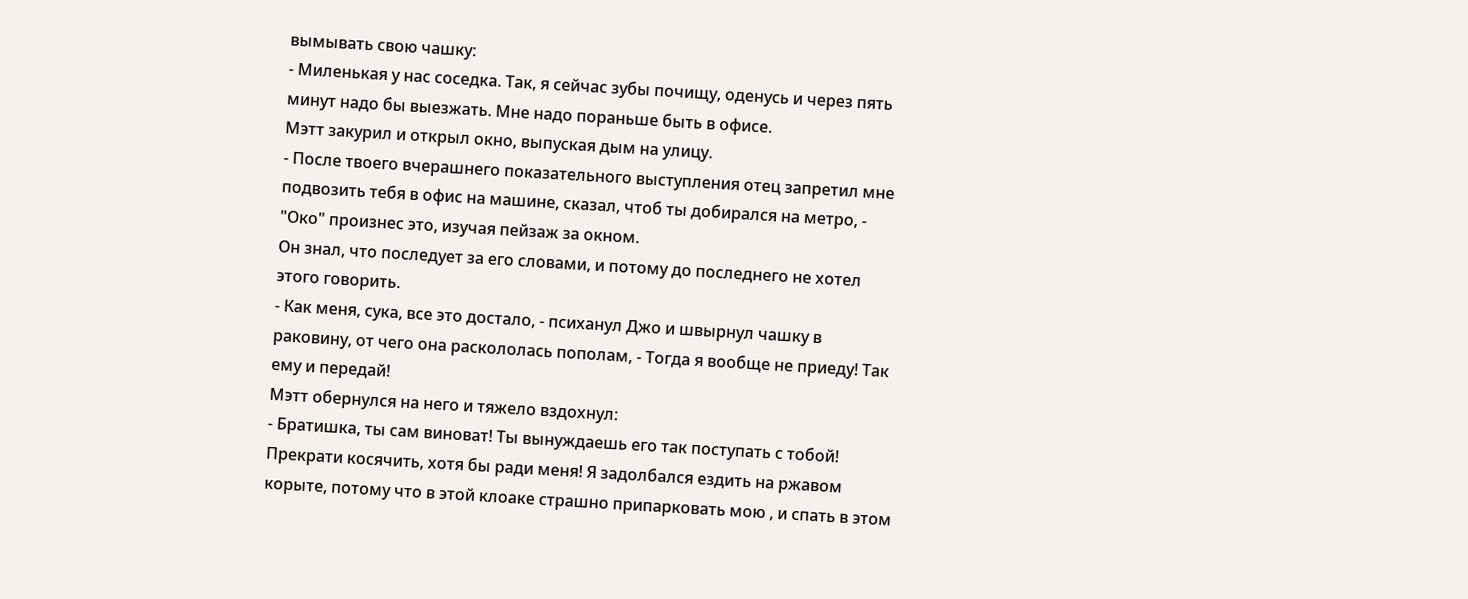вымывать свою чашку:
- Миленькая у нас соседка. Так, я сейчас зубы почищу, оденусь и через пять минут надо бы выезжать. Мне надо пораньше быть в офисе.
Мэтт закурил и открыл окно, выпуская дым на улицу.
- После твоего вчерашнего показательного выступления отец запретил мне подвозить тебя в офис на машине, сказал, чтоб ты добирался на метро, - "Око" произнес это, изучая пейзаж за окном.
Он знал, что последует за его словами, и потому до последнего не хотел этого говорить.
- Как меня, сука, все это достало, - психанул Джо и швырнул чашку в раковину, от чего она раскололась пополам, - Тогда я вообще не приеду! Так ему и передай!
Мэтт обернулся на него и тяжело вздохнул:
- Братишка, ты сам виноват! Ты вынуждаешь его так поступать с тобой! Прекрати косячить, хотя бы ради меня! Я задолбался ездить на ржавом корыте, потому что в этой клоаке страшно припарковать мою , и спать в этом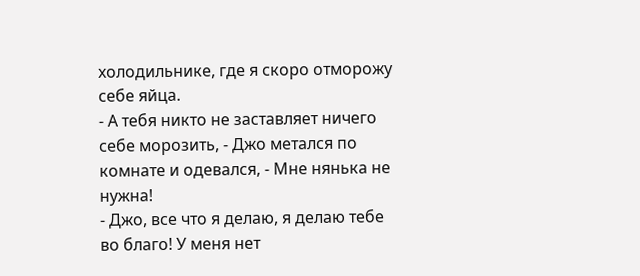холодильнике, где я скоро отморожу себе яйца.
- А тебя никто не заставляет ничего себе морозить, - Джо метался по комнате и одевался, - Мне нянька не нужна!
- Джо, все что я делаю, я делаю тебе во благо! У меня нет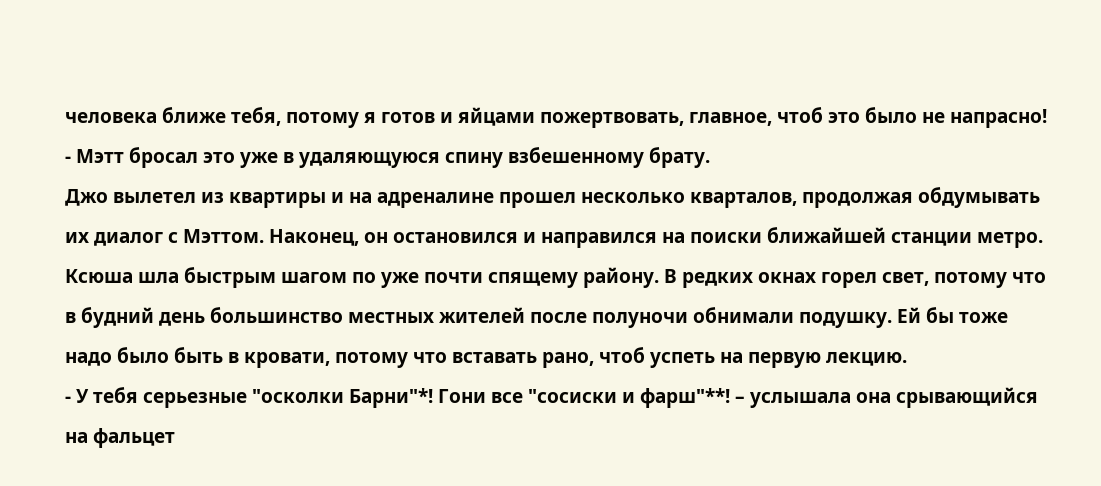человека ближе тебя, потому я готов и яйцами пожертвовать, главное, чтоб это было не напрасно! - Мэтт бросал это уже в удаляющуюся спину взбешенному брату.
Джо вылетел из квартиры и на адреналине прошел несколько кварталов, продолжая обдумывать их диалог с Мэттом. Наконец, он остановился и направился на поиски ближайшей станции метро.
Ксюша шла быстрым шагом по уже почти спящему району. В редких окнах горел свет, потому что в будний день большинство местных жителей после полуночи обнимали подушку. Ей бы тоже надо было быть в кровати, потому что вставать рано, чтоб успеть на первую лекцию.
- У тебя серьезные "осколки Барни"*! Гони все "сосиски и фарш"**! – услышала она срывающийся на фальцет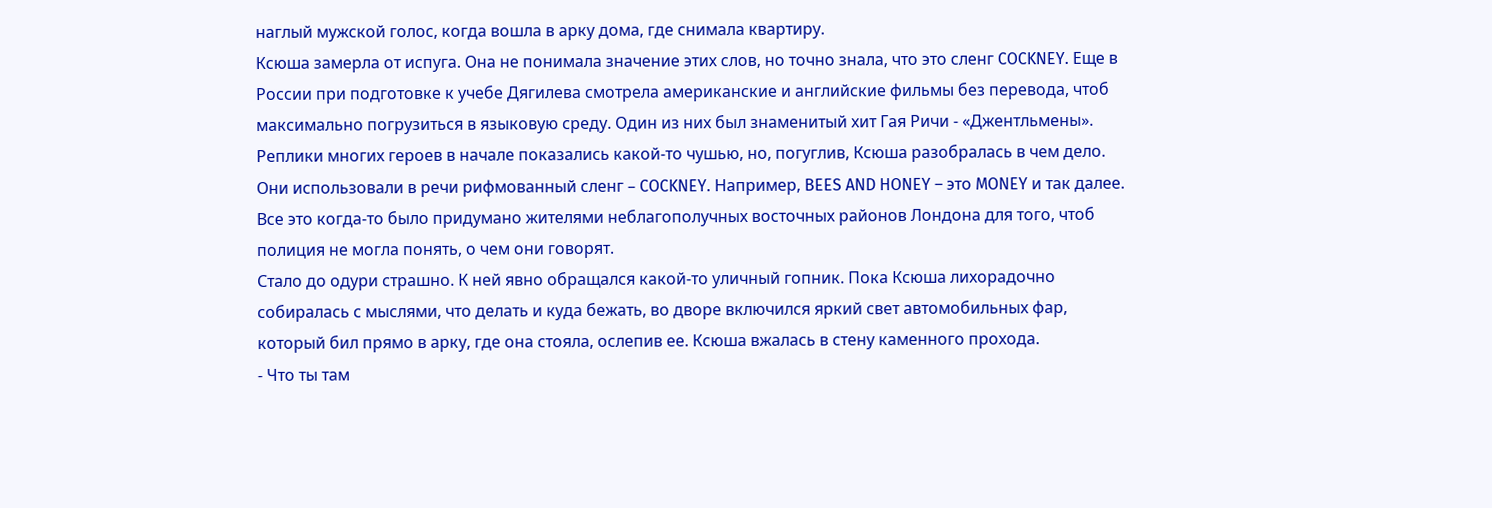наглый мужской голос, когда вошла в арку дома, где снимала квартиру.
Ксюша замерла от испуга. Она не понимала значение этих слов, но точно знала, что это сленг COCKNEY. Еще в России при подготовке к учебе Дягилева смотрела американские и английские фильмы без перевода, чтоб максимально погрузиться в языковую среду. Один из них был знаменитый хит Гая Ричи - «Джентльмены». Реплики многих героев в начале показались какой-то чушью, но, погуглив, Ксюша разобралась в чем дело. Они использовали в речи рифмованный сленг – COCKNEY. Например, BEES AND HONEY – это MONEY и так далее. Все это когда-то было придумано жителями неблагополучных восточных районов Лондона для того, чтоб полиция не могла понять, о чем они говорят.
Стало до одури страшно. К ней явно обращался какой-то уличный гопник. Пока Ксюша лихорадочно собиралась с мыслями, что делать и куда бежать, во дворе включился яркий свет автомобильных фар, который бил прямо в арку, где она стояла, ослепив ее. Ксюша вжалась в стену каменного прохода.
- Что ты там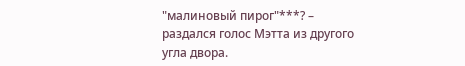"малиновый пирог"***? – раздался голос Мэтта из другого угла двора.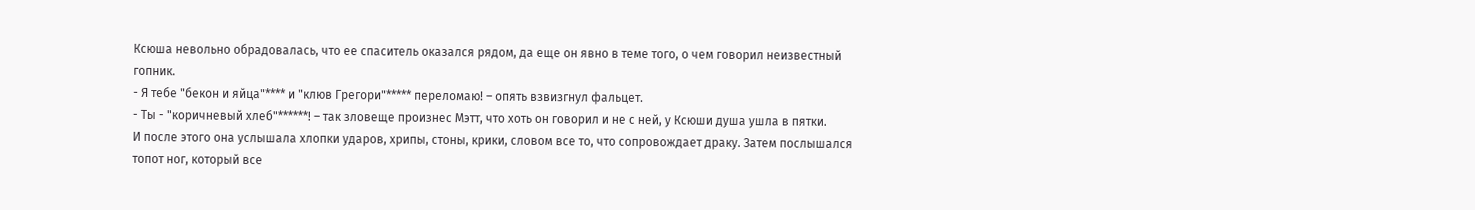Ксюша невольно обрадовалась, что ее спаситель оказался рядом, да еще он явно в теме того, о чем говорил неизвестный гопник.
- Я тебе "бекон и яйца"**** и "клюв Грегори"***** переломаю! – опять взвизгнул фальцет.
- Ты - "коричневый хлеб"******! – так зловеще произнес Мэтт, что хоть он говорил и не с ней, у Ксюши душа ушла в пятки.
И после этого она услышала хлопки ударов, хрипы, стоны, крики, словом все то, что сопровождает драку. Затем послышался топот ног, который все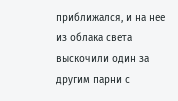приближался, и на нее из облака света выскочили один за другим парни с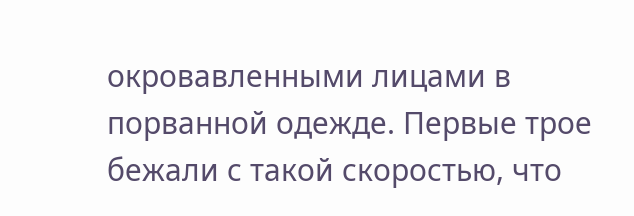окровавленными лицами в порванной одежде. Первые трое бежали с такой скоростью, что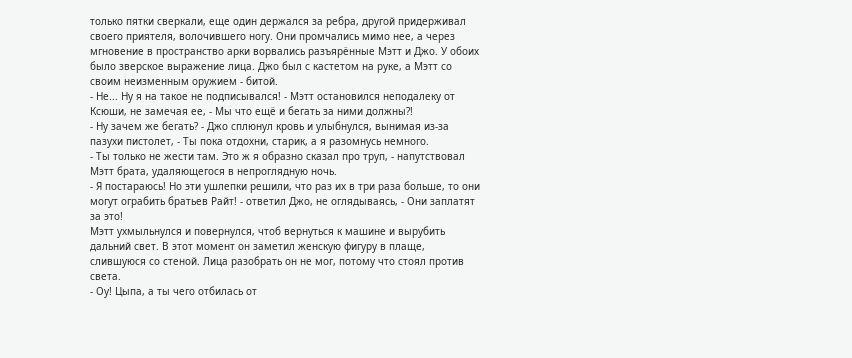только пятки сверкали, еще один держался за ребра, другой придерживал своего приятеля, волочившего ногу. Они промчались мимо нее, а через мгновение в пространство арки ворвались разъярённые Мэтт и Джо. У обоих было зверское выражение лица. Джо был с кастетом на руке, а Мэтт со своим неизменным оружием - битой.
- Не... Ну я на такое не подписывался! - Мэтт остановился неподалеку от Ксюши, не замечая ее, - Мы что ещё и бегать за ними должны?!
- Ну зачем же бегать? - Джо сплюнул кровь и улыбнулся, вынимая из-за пазухи пистолет, - Ты пока отдохни, старик, а я разомнусь немного.
- Ты только не жести там. Это ж я образно сказал про труп, - напутствовал Мэтт брата, удаляющегося в непроглядную ночь.
- Я постараюсь! Но эти ушлепки решили, что раз их в три раза больше, то они могут ограбить братьев Райт! - ответил Джо, не оглядываясь, - Они заплатят за это!
Мэтт ухмыльнулся и повернулся, чтоб вернуться к машине и вырубить дальний свет. В этот момент он заметил женскую фигуру в плаще, слившуюся со стеной. Лица разобрать он не мог, потому что стоял против света.
- Оу! Цыпа, а ты чего отбилась от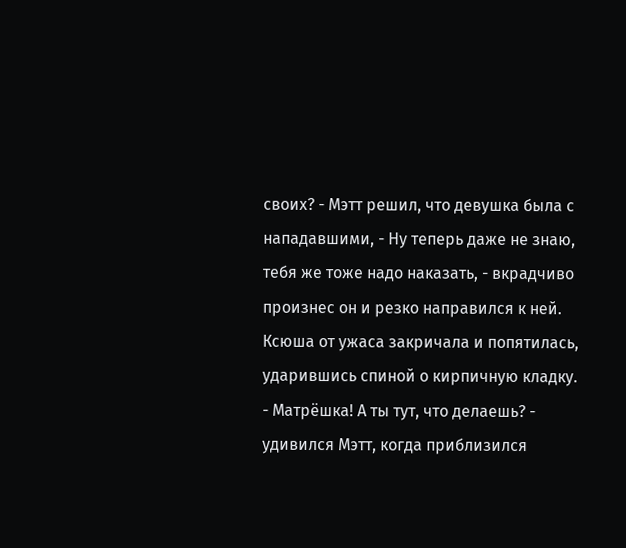своих? - Мэтт решил, что девушка была с нападавшими, - Ну теперь даже не знаю, тебя же тоже надо наказать, - вкрадчиво произнес он и резко направился к ней.
Ксюша от ужаса закричала и попятилась, ударившись спиной о кирпичную кладку.
- Матрёшка! А ты тут, что делаешь? - удивился Мэтт, когда приблизился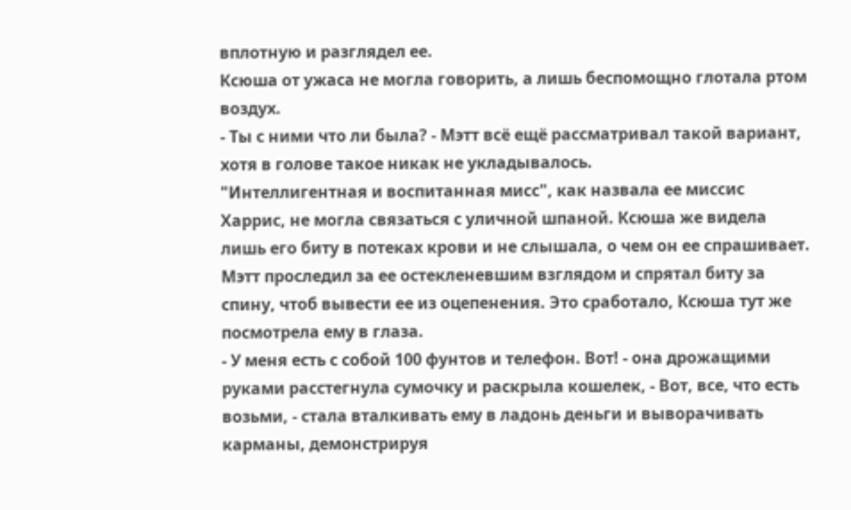вплотную и разглядел ее.
Ксюша от ужаса не могла говорить, а лишь беспомощно глотала ртом воздух.
- Ты с ними что ли была? - Мэтт всё ещё рассматривал такой вариант, хотя в голове такое никак не укладывалось.
"Интеллигентная и воспитанная мисс", как назвала ее миссис Харрис, не могла связаться с уличной шпаной. Ксюша же видела лишь его биту в потеках крови и не слышала, о чем он ее спрашивает. Мэтт проследил за ее остекленевшим взглядом и спрятал биту за спину, чтоб вывести ее из оцепенения. Это сработало, Ксюша тут же посмотрела ему в глаза.
- У меня есть с собой 100 фунтов и телефон. Вот! - она дрожащими руками расстегнула сумочку и раскрыла кошелек, - Вот, все, что есть возьми, - стала вталкивать ему в ладонь деньги и выворачивать карманы, демонстрируя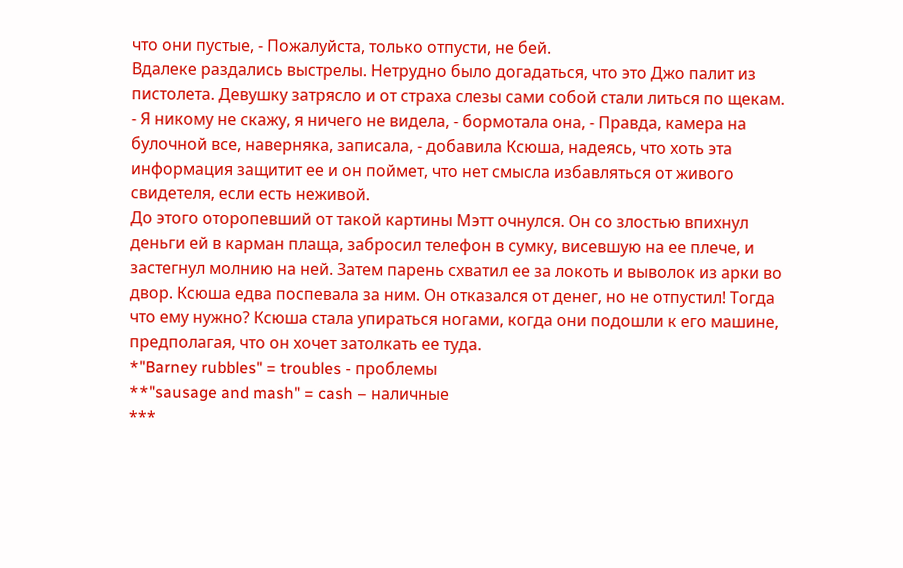что они пустые, - Пожалуйста, только отпусти, не бей.
Вдалеке раздались выстрелы. Нетрудно было догадаться, что это Джо палит из пистолета. Девушку затрясло и от страха слезы сами собой стали литься по щекам.
- Я никому не скажу, я ничего не видела, - бормотала она, - Правда, камера на булочной все, наверняка, записала, - добавила Ксюша, надеясь, что хоть эта информация защитит ее и он поймет, что нет смысла избавляться от живого свидетеля, если есть неживой.
До этого оторопевший от такой картины Мэтт очнулся. Он со злостью впихнул деньги ей в карман плаща, забросил телефон в сумку, висевшую на ее плече, и застегнул молнию на ней. Затем парень схватил ее за локоть и выволок из арки во двор. Ксюша едва поспевала за ним. Он отказался от денег, но не отпустил! Тогда что ему нужно? Ксюша стала упираться ногами, когда они подошли к его машине, предполагая, что он хочет затолкать ее туда.
*"Barney rubbles" = troubles - проблемы
**"sausage and mash" = cash – наличные
***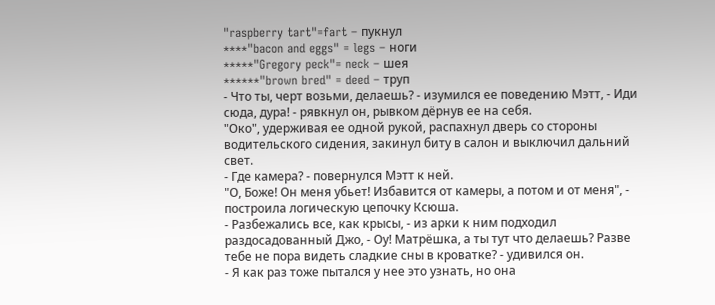"raspberry tart"=fart – пукнул
****"bacon and eggs" = legs – ноги
*****"Gregory peck"= neck – шея
******"brown bred" = deed – труп
- Что ты, черт возьми, делаешь? - изумился ее поведению Мэтт, - Иди сюда, дура! - рявкнул он, рывком дёрнув ее на себя.
"Око", удерживая ее одной рукой, распахнул дверь со стороны водительского сидения, закинул биту в салон и выключил дальний свет.
- Где камера? - повернулся Мэтт к ней.
"О, Боже! Он меня убьет! Избавится от камеры, а потом и от меня", - построила логическую цепочку Ксюша.
- Разбежались все, как крысы, - из арки к ним подходил раздосадованный Джо, - Оу! Матрёшка, а ты тут что делаешь? Разве тебе не пора видеть сладкие сны в кроватке? - удивился он.
- Я как раз тоже пытался у нее это узнать, но она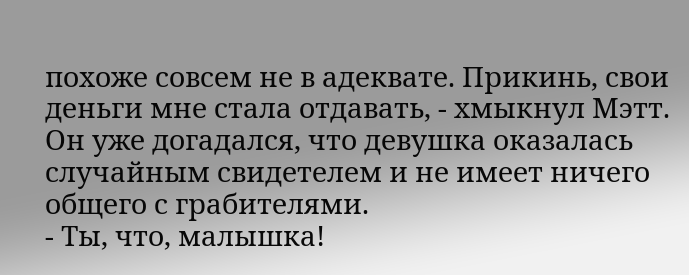похоже совсем не в адеквате. Прикинь, свои деньги мне стала отдавать, - хмыкнул Мэтт.
Он уже догадался, что девушка оказалась случайным свидетелем и не имеет ничего общего с грабителями.
- Ты, что, малышка!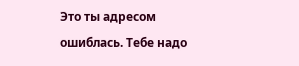Это ты адресом ошиблась. Тебе надо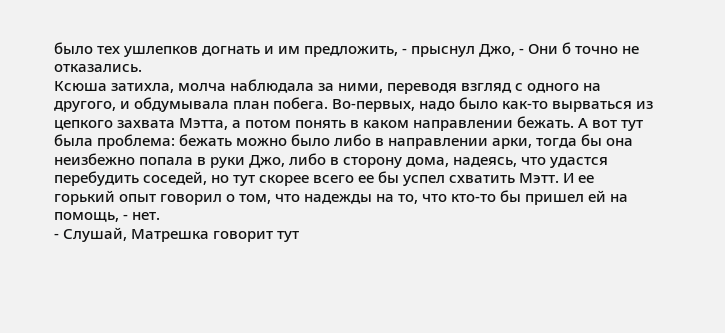было тех ушлепков догнать и им предложить, - прыснул Джо, - Они б точно не отказались.
Ксюша затихла, молча наблюдала за ними, переводя взгляд с одного на другого, и обдумывала план побега. Во-первых, надо было как-то вырваться из цепкого захвата Мэтта, а потом понять в каком направлении бежать. А вот тут была проблема: бежать можно было либо в направлении арки, тогда бы она неизбежно попала в руки Джо, либо в сторону дома, надеясь, что удастся перебудить соседей, но тут скорее всего ее бы успел схватить Мэтт. И ее горький опыт говорил о том, что надежды на то, что кто-то бы пришел ей на помощь, - нет.
- Слушай, Матрешка говорит тут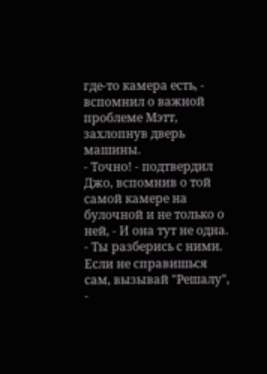где-то камера есть, - вспомнил о важной проблеме Мэтт, захлопнув дверь машины.
- Точно! - подтвердил Джо, вспомнив о той самой камере на булочной и не только о ней, - И она тут не одна.
- Ты разберись с ними. Если не справишься сам, вызывай "Решалу", -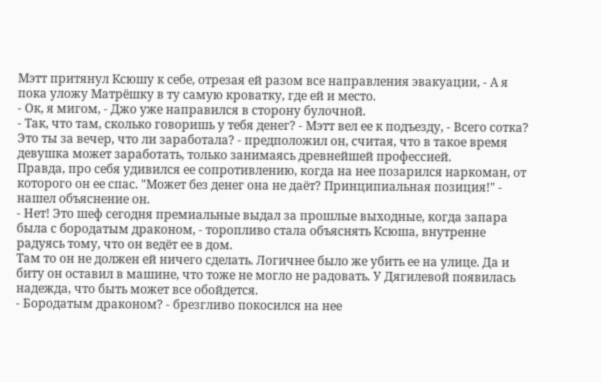Мэтт притянул Ксюшу к себе, отрезая ей разом все направления эвакуации, - А я пока уложу Матрёшку в ту самую кроватку, где ей и место.
- Ок, я мигом, - Джо уже направился в сторону булочной.
- Так, что там, сколько говоришь у тебя денег? - Мэтт вел ее к подъезду, - Всего сотка? Это ты за вечер, что ли заработала? - предположил он, считая, что в такое время девушка может заработать, только занимаясь древнейшей профессией.
Правда, про себя удивился ее сопротивлению, когда на нее позарился наркоман, от которого он ее спас. "Может без денег она не даёт? Принципиальная позиция!" - нашел объяснение он.
- Нет! Это шеф сегодня премиальные выдал за прошлые выходные, когда запара была с бородатым драконом, - торопливо стала объяснять Ксюша, внутренне радуясь тому, что он ведёт ее в дом.
Там то он не должен ей ничего сделать. Логичнее было же убить ее на улице. Да и биту он оставил в машине, что тоже не могло не радовать. У Дягилевой появилась надежда, что быть может все обойдется.
- Бородатым драконом? - брезгливо покосился на нее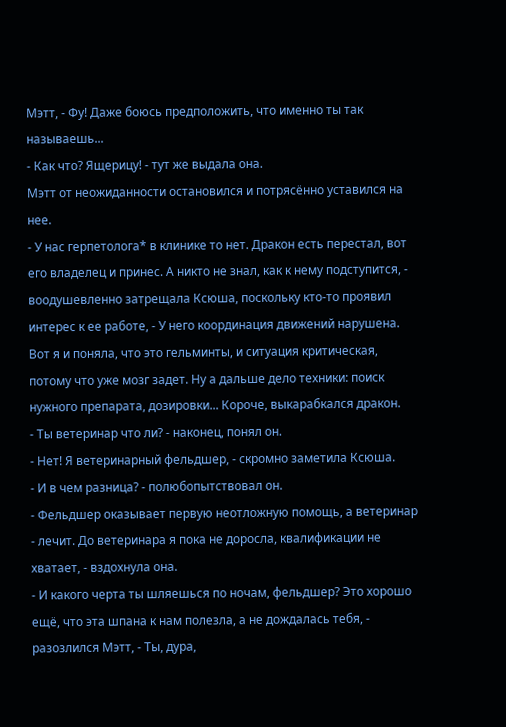Мэтт, - Фу! Даже боюсь предположить, что именно ты так называешь...
- Как что? Ящерицу! - тут же выдала она.
Мэтт от неожиданности остановился и потрясённо уставился на нее.
- У нас герпетолога* в клинике то нет. Дракон есть перестал, вот его владелец и принес. А никто не знал, как к нему подступится, - воодушевленно затрещала Ксюша, поскольку кто-то проявил интерес к ее работе, - У него координация движений нарушена. Вот я и поняла, что это гельминты, и ситуация критическая, потому что уже мозг задет. Ну а дальше дело техники: поиск нужного препарата, дозировки... Короче, выкарабкался дракон.
- Ты ветеринар что ли? - наконец, понял он.
- Нет! Я ветеринарный фельдшер, - скромно заметила Ксюша.
- И в чем разница? - полюбопытствовал он.
- Фельдшер оказывает первую неотложную помощь, а ветеринар - лечит. До ветеринара я пока не доросла, квалификации не хватает, - вздохнула она.
- И какого черта ты шляешься по ночам, фельдшер? Это хорошо ещё, что эта шпана к нам полезла, а не дождалась тебя, - разозлился Мэтт, - Ты, дура,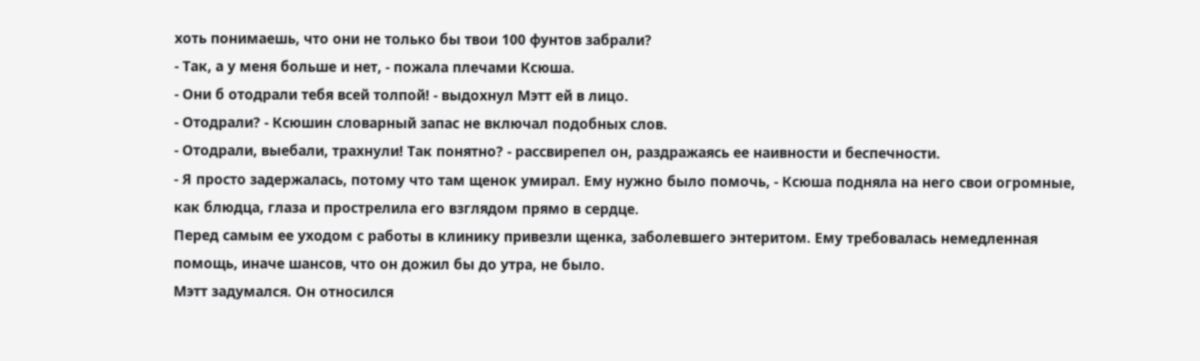хоть понимаешь, что они не только бы твои 100 фунтов забрали?
- Так, а у меня больше и нет, - пожала плечами Ксюша.
- Они б отодрали тебя всей толпой! - выдохнул Мэтт ей в лицо.
- Отодрали? - Ксюшин словарный запас не включал подобных слов.
- Отодрали, выебали, трахнули! Так понятно? - рассвирепел он, раздражаясь ее наивности и беспечности.
- Я просто задержалась, потому что там щенок умирал. Ему нужно было помочь, - Ксюша подняла на него свои огромные, как блюдца, глаза и прострелила его взглядом прямо в сердце.
Перед самым ее уходом с работы в клинику привезли щенка, заболевшего энтеритом. Ему требовалась немедленная помощь, иначе шансов, что он дожил бы до утра, не было.
Мэтт задумался. Он относился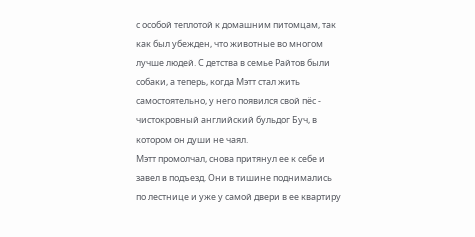с особой теплотой к домашним питомцам, так как был убежден, что животные во многом лучше людей. С детства в семье Райтов были собаки, а теперь, когда Мэтт стал жить самостоятельно, у него появился свой пёс - чистокровный английский бульдог Буч, в котором он души не чаял.
Мэтт промолчал, снова притянул ее к себе и завел в подъезд. Они в тишине поднимались по лестнице и уже у самой двери в ее квартиру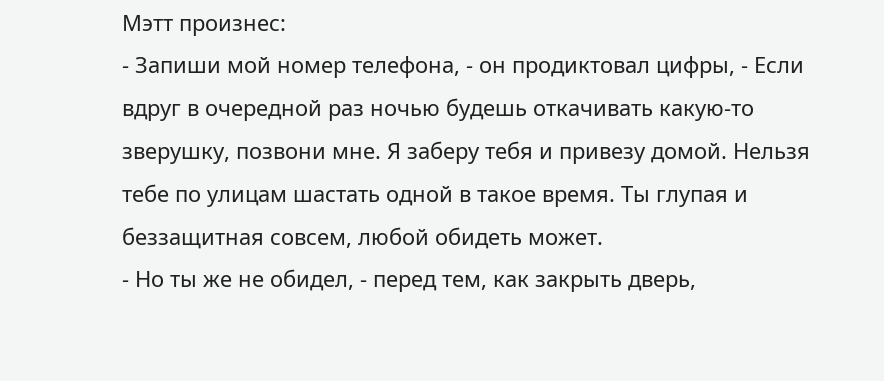Мэтт произнес:
- Запиши мой номер телефона, - он продиктовал цифры, - Если вдруг в очередной раз ночью будешь откачивать какую-то зверушку, позвони мне. Я заберу тебя и привезу домой. Нельзя тебе по улицам шастать одной в такое время. Ты глупая и беззащитная совсем, любой обидеть может.
- Но ты же не обидел, - перед тем, как закрыть дверь,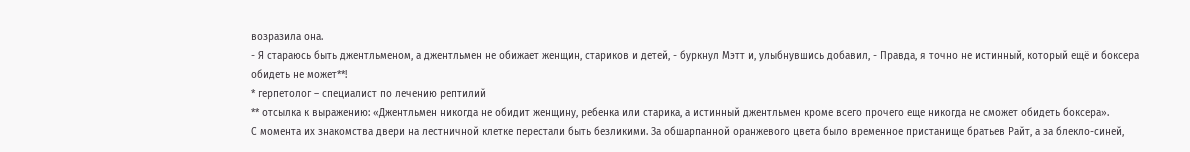возразила она.
- Я стараюсь быть джентльменом, а джентльмен не обижает женщин, стариков и детей, - буркнул Мэтт и, улыбнувшись добавил, - Правда, я точно не истинный, который ещё и боксера обидеть не может**!
* герпетолог – специалист по лечению рептилий
** отсылка к выражению: «Джентльмен никогда не обидит женщину, ребенка или старика, а истинный джентльмен кроме всего прочего еще никогда не сможет обидеть боксера».
С момента их знакомства двери на лестничной клетке перестали быть безликими. За обшарпанной оранжевого цвета было временное пристанище братьев Райт, а за блекло-синей,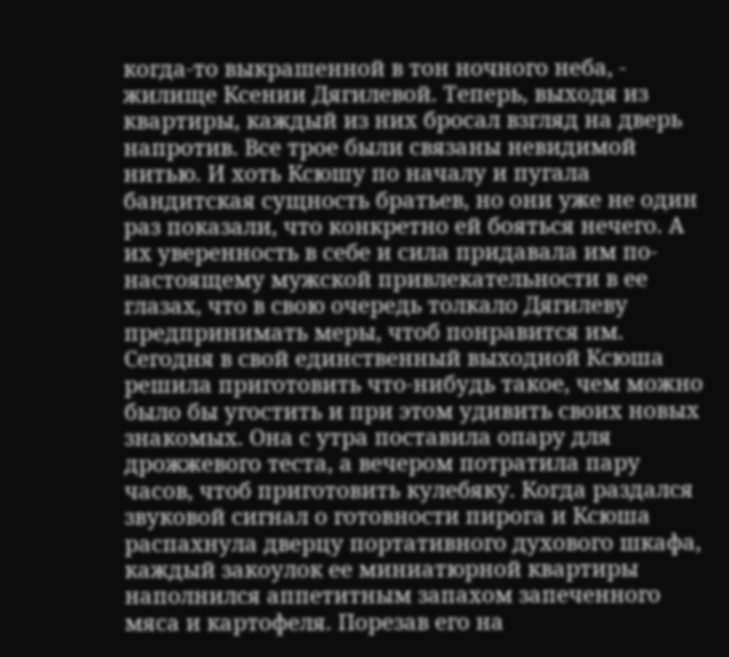когда-то выкрашенной в тон ночного неба, - жилище Ксении Дягилевой. Теперь, выходя из квартиры, каждый из них бросал взгляд на дверь напротив. Все трое были связаны невидимой нитью. И хоть Ксюшу по началу и пугала бандитская сущность братьев, но они уже не один раз показали, что конкретно ей бояться нечего. А их уверенность в себе и сила придавала им по-настоящему мужской привлекательности в ее глазах, что в свою очередь толкало Дягилеву предпринимать меры, чтоб понравится им.
Сегодня в свой единственный выходной Ксюша решила приготовить что-нибудь такое, чем можно было бы угостить и при этом удивить своих новых знакомых. Она с утра поставила опару для дрожжевого теста, а вечером потратила пару часов, чтоб приготовить кулебяку. Когда раздался звуковой сигнал о готовности пирога и Ксюша распахнула дверцу портативного духового шкафа, каждый закоулок ее миниатюрной квартиры наполнился аппетитным запахом запеченного мяса и картофеля. Порезав его на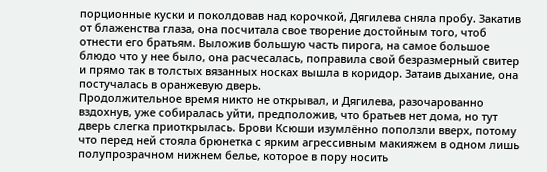порционные куски и поколдовав над корочкой, Дягилева сняла пробу. Закатив от блаженства глаза, она посчитала свое творение достойным того, чтоб отнести его братьям. Выложив большую часть пирога, на самое большое блюдо что у нее было, она расчесалась, поправила свой безразмерный свитер и прямо так в толстых вязанных носках вышла в коридор. Затаив дыхание, она постучалась в оранжевую дверь.
Продолжительное время никто не открывал, и Дягилева, разочарованно вздохнув, уже собиралась уйти, предположив, что братьев нет дома, но тут дверь слегка приоткрылась. Брови Ксюши изумлённо поползли вверх, потому что перед ней стояла брюнетка с ярким агрессивным макияжем в одном лишь полупрозрачном нижнем белье, которое в пору носить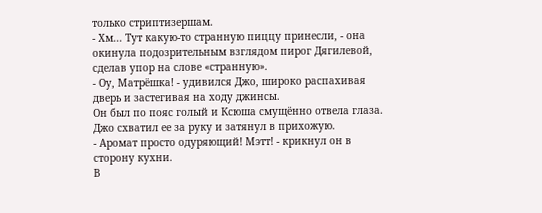только стриптизершам.
- Хм... Тут какую-то странную пиццу принесли, - она окинула подозрительным взглядом пирог Дягилевой, сделав упор на слове «странную».
- Оу, Матрёшка! - удивился Джо, широко распахивая дверь и застегивая на ходу джинсы.
Он был по пояс голый и Ксюша смущённо отвела глаза. Джо схватил ее за руку и затянул в прихожую.
- Аромат просто одуряющий! Мэтт! - крикнул он в сторону кухни.
В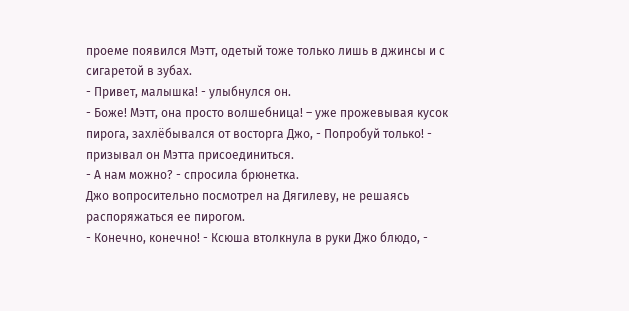проеме появился Мэтт, одетый тоже только лишь в джинсы и с сигаретой в зубах.
- Привет, малышка! - улыбнулся он.
- Боже! Мэтт, она просто волшебница! – уже прожевывая кусок пирога, захлёбывался от восторга Джо, - Попробуй только! - призывал он Мэтта присоединиться.
- А нам можно? - спросила брюнетка.
Джо вопросительно посмотрел на Дягилеву, не решаясь распоряжаться ее пирогом.
- Конечно, конечно! - Ксюша втолкнула в руки Джо блюдо, -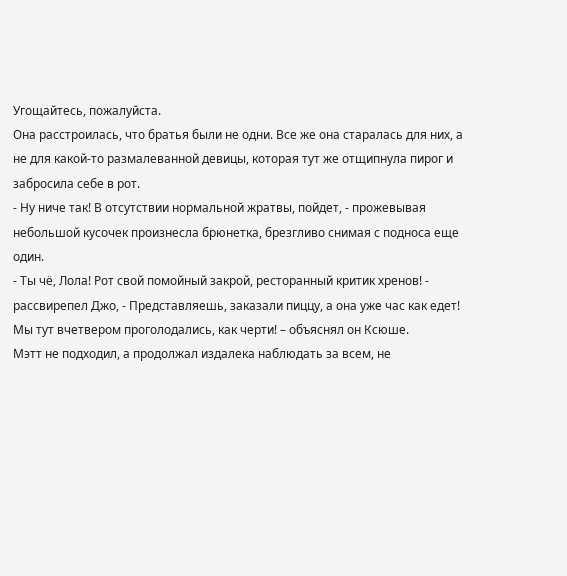Угощайтесь, пожалуйста.
Она расстроилась, что братья были не одни. Все же она старалась для них, а не для какой-то размалеванной девицы, которая тут же отщипнула пирог и забросила себе в рот.
- Ну ниче так! В отсутствии нормальной жратвы, пойдет, - прожевывая небольшой кусочек произнесла брюнетка, брезгливо снимая с подноса еще один.
- Ты чё, Лола! Рот свой помойный закрой, ресторанный критик хренов! - рассвирепел Джо, - Представляешь, заказали пиццу, а она уже час как едет! Мы тут вчетвером проголодались, как черти! – объяснял он Ксюше.
Мэтт не подходил, а продолжал издалека наблюдать за всем, не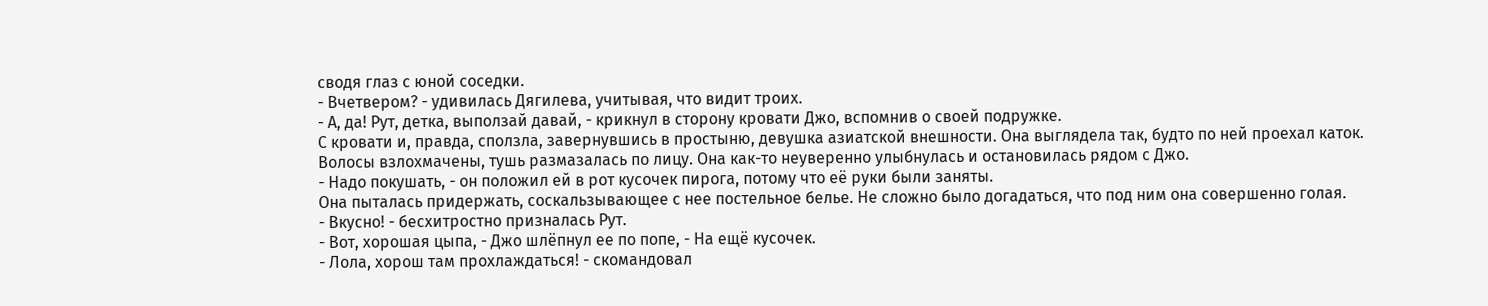сводя глаз с юной соседки.
- Вчетвером? - удивилась Дягилева, учитывая, что видит троих.
- А, да! Рут, детка, выползай давай, - крикнул в сторону кровати Джо, вспомнив о своей подружке.
С кровати и, правда, сползла, завернувшись в простыню, девушка азиатской внешности. Она выглядела так, будто по ней проехал каток. Волосы взлохмачены, тушь размазалась по лицу. Она как-то неуверенно улыбнулась и остановилась рядом с Джо.
- Надо покушать, - он положил ей в рот кусочек пирога, потому что её руки были заняты.
Она пыталась придержать, соскальзывающее с нее постельное белье. Не сложно было догадаться, что под ним она совершенно голая.
- Вкусно! - бесхитростно призналась Рут.
- Вот, хорошая цыпа, - Джо шлёпнул ее по попе, - На ещё кусочек.
- Лола, хорош там прохлаждаться! - скомандовал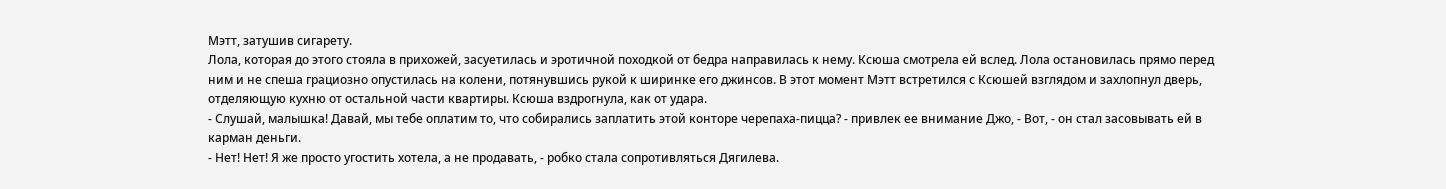Мэтт, затушив сигарету.
Лола, которая до этого стояла в прихожей, засуетилась и эротичной походкой от бедра направилась к нему. Ксюша смотрела ей вслед. Лола остановилась прямо перед ним и не спеша грациозно опустилась на колени, потянувшись рукой к ширинке его джинсов. В этот момент Мэтт встретился с Ксюшей взглядом и захлопнул дверь, отделяющую кухню от остальной части квартиры. Ксюша вздрогнула, как от удара.
- Слушай, малышка! Давай, мы тебе оплатим то, что собирались заплатить этой конторе черепаха-пицца? - привлек ее внимание Джо, - Вот, - он стал засовывать ей в карман деньги.
- Нет! Нет! Я же просто угостить хотела, а не продавать, - робко стала сопротивляться Дягилева.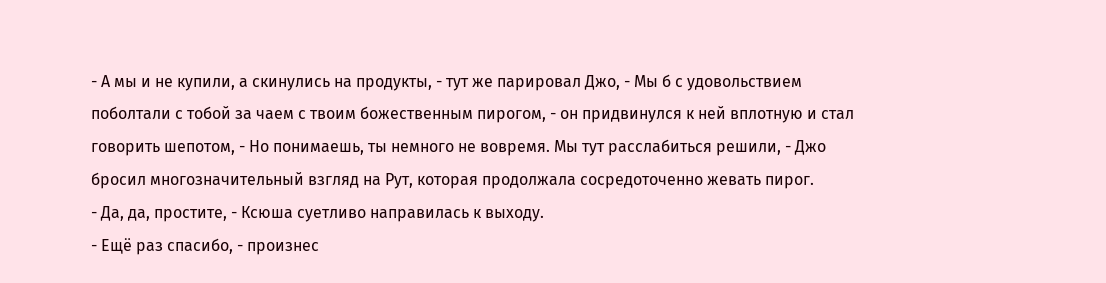- А мы и не купили, а скинулись на продукты, - тут же парировал Джо, - Мы б с удовольствием поболтали с тобой за чаем с твоим божественным пирогом, - он придвинулся к ней вплотную и стал говорить шепотом, - Но понимаешь, ты немного не вовремя. Мы тут расслабиться решили, - Джо бросил многозначительный взгляд на Рут, которая продолжала сосредоточенно жевать пирог.
- Да, да, простите, - Ксюша суетливо направилась к выходу.
- Ещё раз спасибо, - произнес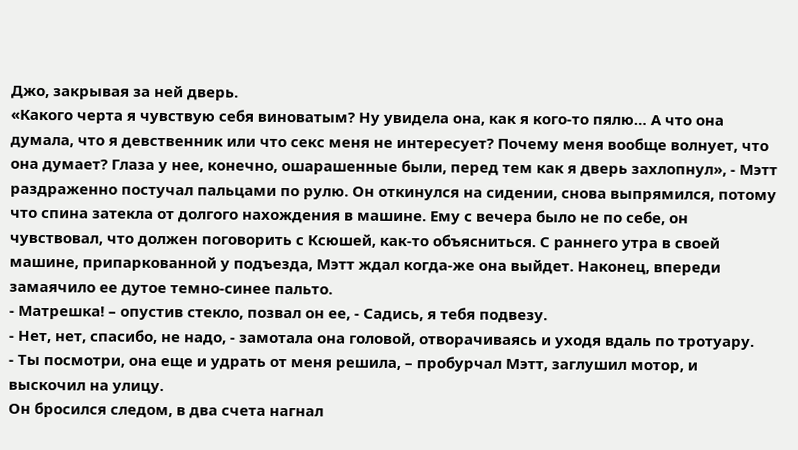Джо, закрывая за ней дверь.
«Какого черта я чувствую себя виноватым? Ну увидела она, как я кого-то пялю… А что она думала, что я девственник или что секс меня не интересует? Почему меня вообще волнует, что она думает? Глаза у нее, конечно, ошарашенные были, перед тем как я дверь захлопнул», - Мэтт раздраженно постучал пальцами по рулю. Он откинулся на сидении, снова выпрямился, потому что спина затекла от долгого нахождения в машине. Ему с вечера было не по себе, он чувствовал, что должен поговорить с Ксюшей, как-то объясниться. С раннего утра в своей машине, припаркованной у подъезда, Мэтт ждал когда-же она выйдет. Наконец, впереди замаячило ее дутое темно-синее пальто.
- Матрешка! – опустив стекло, позвал он ее, - Садись, я тебя подвезу.
- Нет, нет, спасибо, не надо, - замотала она головой, отворачиваясь и уходя вдаль по тротуару.
- Ты посмотри, она еще и удрать от меня решила, – пробурчал Мэтт, заглушил мотор, и выскочил на улицу.
Он бросился следом, в два счета нагнал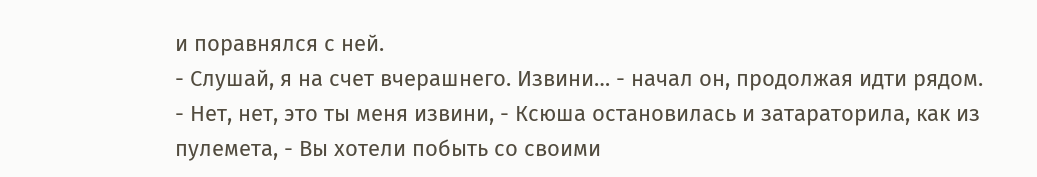и поравнялся с ней.
- Слушай, я на счет вчерашнего. Извини… - начал он, продолжая идти рядом.
- Нет, нет, это ты меня извини, - Ксюша остановилась и затараторила, как из пулемета, - Вы хотели побыть со своими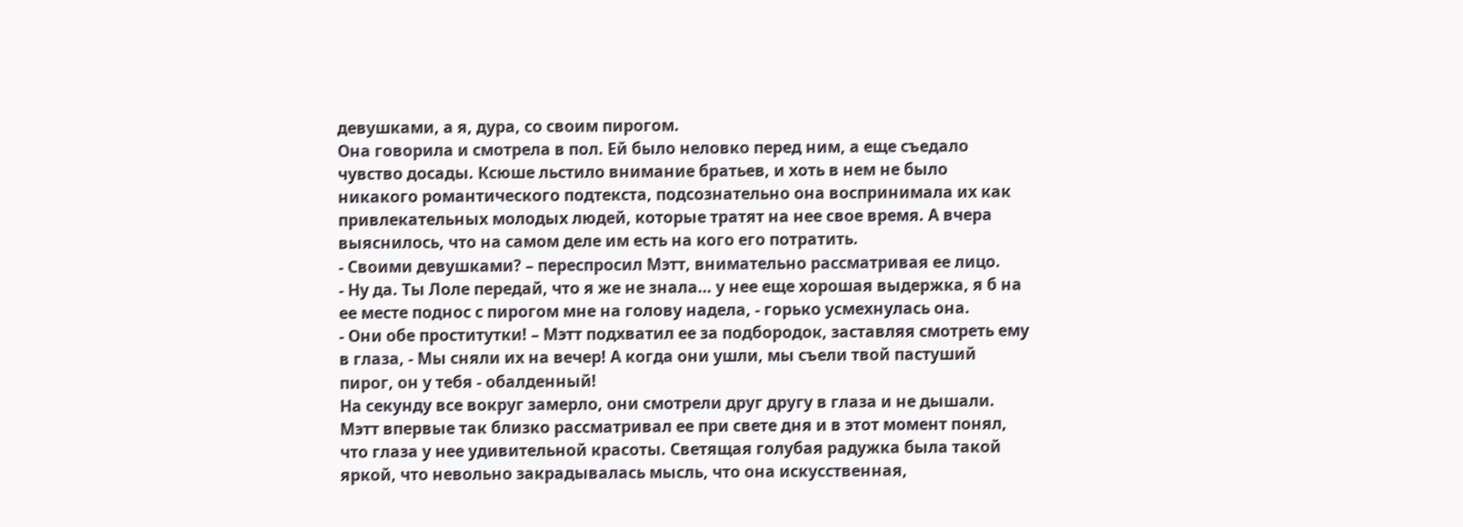девушками, а я, дура, со своим пирогом.
Она говорила и смотрела в пол. Ей было неловко перед ним, а еще съедало чувство досады. Ксюше льстило внимание братьев, и хоть в нем не было никакого романтического подтекста, подсознательно она воспринимала их как привлекательных молодых людей, которые тратят на нее свое время. А вчера выяснилось, что на самом деле им есть на кого его потратить.
- Своими девушками? – переспросил Мэтт, внимательно рассматривая ее лицо.
- Ну да. Ты Лоле передай, что я же не знала… у нее еще хорошая выдержка, я б на ее месте поднос с пирогом мне на голову надела, - горько усмехнулась она.
- Они обе проститутки! – Мэтт подхватил ее за подбородок, заставляя смотреть ему в глаза, - Мы сняли их на вечер! А когда они ушли, мы съели твой пастуший пирог, он у тебя - обалденный!
На секунду все вокруг замерло, они смотрели друг другу в глаза и не дышали. Мэтт впервые так близко рассматривал ее при свете дня и в этот момент понял, что глаза у нее удивительной красоты. Светящая голубая радужка была такой яркой, что невольно закрадывалась мысль, что она искусственная,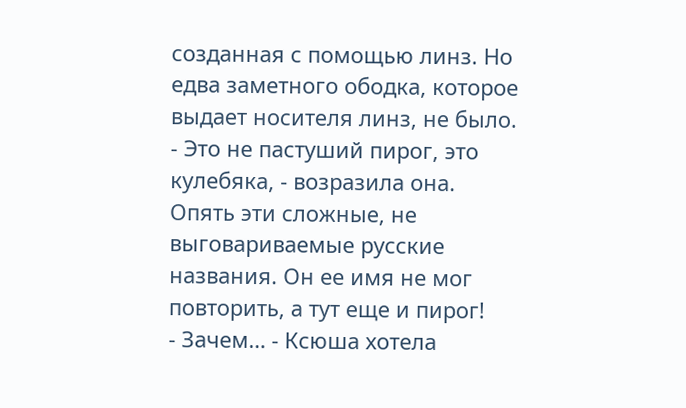созданная с помощью линз. Но едва заметного ободка, которое выдает носителя линз, не было.
- Это не пастуший пирог, это кулебяка, - возразила она.
Опять эти сложные, не выговариваемые русские названия. Он ее имя не мог повторить, а тут еще и пирог!
- Зачем… - Ксюша хотела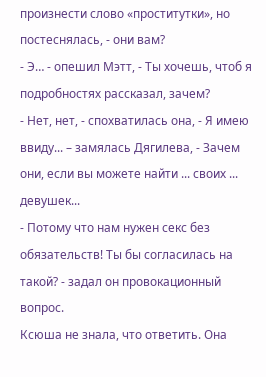произнести слово «проститутки», но постеснялась, - они вам?
- Э… - опешил Мэтт, - Ты хочешь, чтоб я подробностях рассказал, зачем?
- Нет, нет, - спохватилась она, - Я имею ввиду... – замялась Дягилева, - Зачем они, если вы можете найти ... своих ... девушек...
- Потому что нам нужен секс без обязательств! Ты бы согласилась на такой? - задал он провокационный вопрос.
Ксюша не знала, что ответить. Она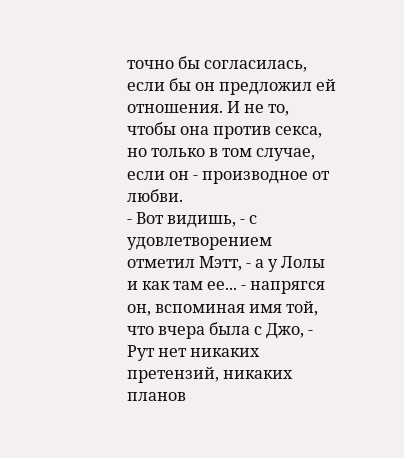точно бы согласилась, если бы он предложил ей отношения. И не то, чтобы она против секса, но только в том случае, если он - производное от любви.
- Вот видишь, - с удовлетворением отметил Мэтт, - а у Лолы и как там ее... - напрягся он, вспоминая имя той, что вчера была с Джо, - Рут нет никаких претензий, никаких планов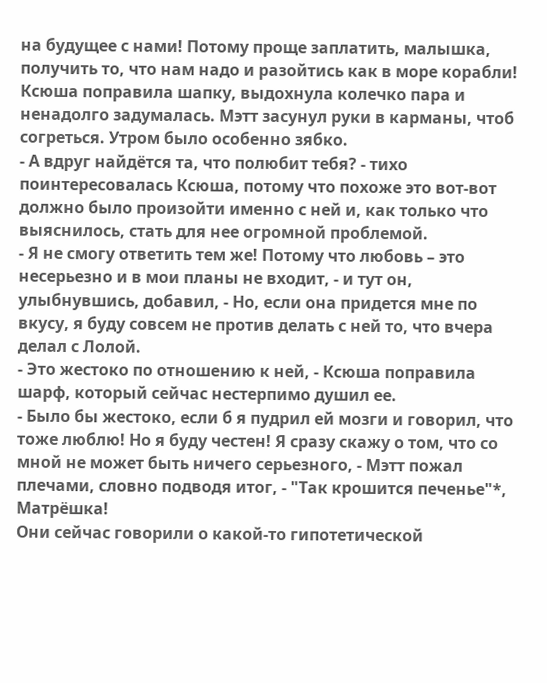на будущее с нами! Потому проще заплатить, малышка, получить то, что нам надо и разойтись как в море корабли!
Ксюша поправила шапку, выдохнула колечко пара и ненадолго задумалась. Мэтт засунул руки в карманы, чтоб согреться. Утром было особенно зябко.
- А вдруг найдётся та, что полюбит тебя? - тихо поинтересовалась Ксюша, потому что похоже это вот-вот должно было произойти именно с ней и, как только что выяснилось, стать для нее огромной проблемой.
- Я не смогу ответить тем же! Потому что любовь – это несерьезно и в мои планы не входит, - и тут он, улыбнувшись, добавил, - Но, если она придется мне по вкусу, я буду совсем не против делать с ней то, что вчера делал с Лолой.
- Это жестоко по отношению к ней, - Ксюша поправила шарф, который сейчас нестерпимо душил ее.
- Было бы жестоко, если б я пудрил ей мозги и говорил, что тоже люблю! Но я буду честен! Я сразу скажу о том, что со мной не может быть ничего серьезного, - Мэтт пожал плечами, словно подводя итог, - "Так крошится печенье"*, Матрёшка!
Они сейчас говорили о какой-то гипотетической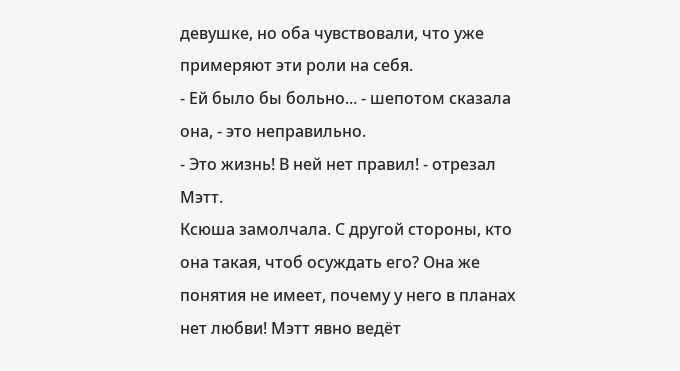девушке, но оба чувствовали, что уже примеряют эти роли на себя.
- Ей было бы больно... - шепотом сказала она, - это неправильно.
- Это жизнь! В ней нет правил! - отрезал Мэтт.
Ксюша замолчала. С другой стороны, кто она такая, чтоб осуждать его? Она же понятия не имеет, почему у него в планах нет любви! Мэтт явно ведёт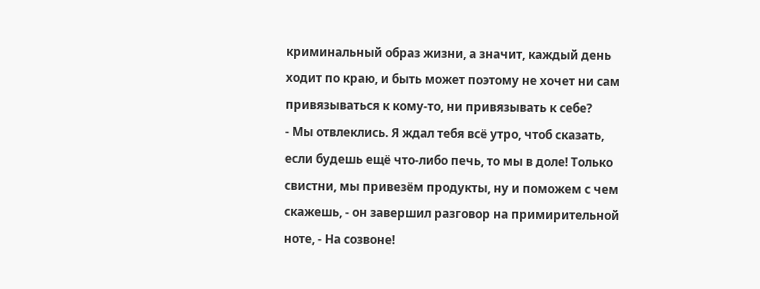криминальный образ жизни, а значит, каждый день ходит по краю, и быть может поэтому не хочет ни сам привязываться к кому-то, ни привязывать к себе?
- Мы отвлеклись. Я ждал тебя всё утро, чтоб сказать, если будешь ещё что-либо печь, то мы в доле! Только свистни, мы привезём продукты, ну и поможем с чем скажешь, - он завершил разговор на примирительной ноте, - На созвоне!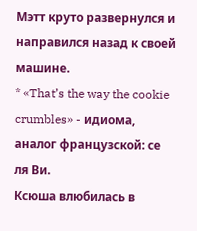Мэтт круто развернулся и направился назад к своей машине.
* «That’s the way the cookie crumbles» - идиома, аналог французской: се ля Ви.
Ксюша влюбилась в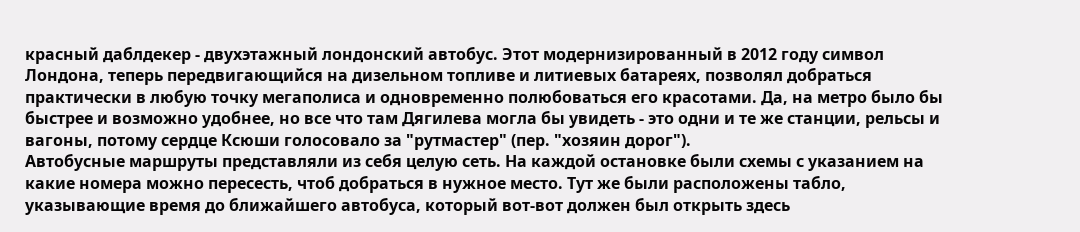красный даблдекер - двухэтажный лондонский автобус. Этот модернизированный в 2012 году символ Лондона, теперь передвигающийся на дизельном топливе и литиевых батареях, позволял добраться практически в любую точку мегаполиса и одновременно полюбоваться его красотами. Да, на метро было бы быстрее и возможно удобнее, но все что там Дягилева могла бы увидеть - это одни и те же станции, рельсы и вагоны, потому сердце Ксюши голосовало за "рутмастер" (пер. "хозяин дорог").
Автобусные маршруты представляли из себя целую сеть. На каждой остановке были схемы с указанием на какие номера можно пересесть, чтоб добраться в нужное место. Тут же были расположены табло, указывающие время до ближайшего автобуса, который вот-вот должен был открыть здесь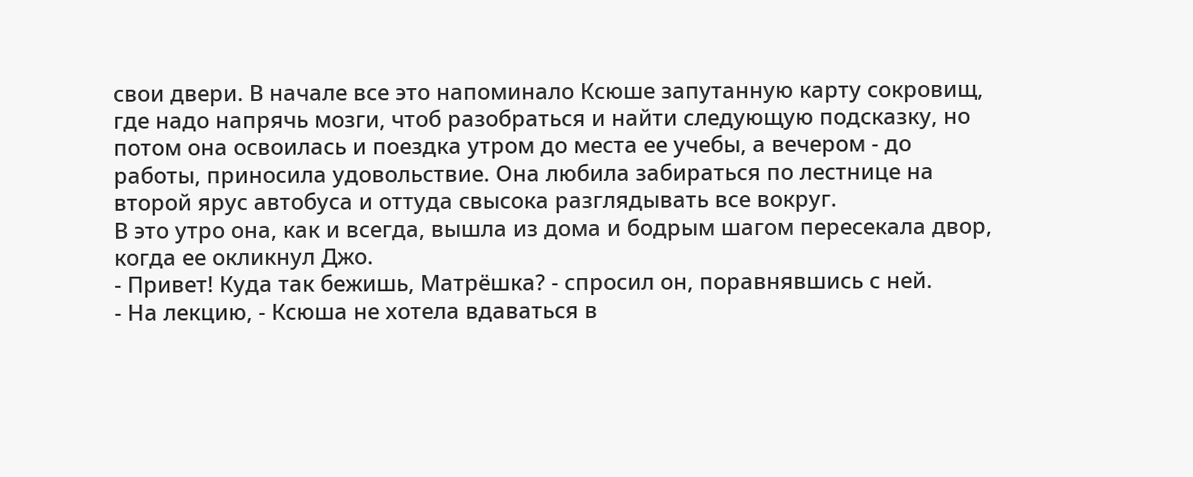свои двери. В начале все это напоминало Ксюше запутанную карту сокровищ, где надо напрячь мозги, чтоб разобраться и найти следующую подсказку, но потом она освоилась и поездка утром до места ее учебы, а вечером - до работы, приносила удовольствие. Она любила забираться по лестнице на второй ярус автобуса и оттуда свысока разглядывать все вокруг.
В это утро она, как и всегда, вышла из дома и бодрым шагом пересекала двор, когда ее окликнул Джо.
- Привет! Куда так бежишь, Матрёшка? - спросил он, поравнявшись с ней.
- На лекцию, - Ксюша не хотела вдаваться в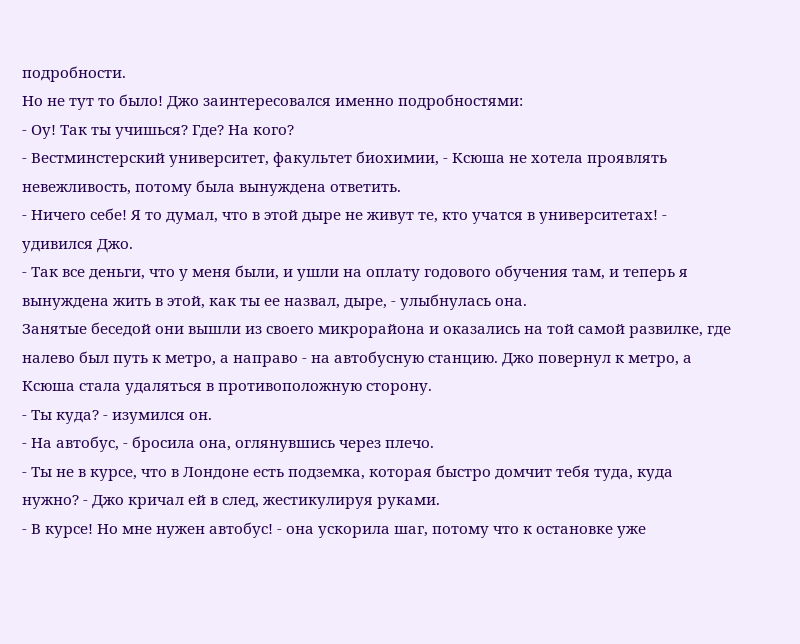подробности.
Но не тут то было! Джо заинтересовался именно подробностями:
- Оу! Так ты учишься? Где? На кого?
- Вестминстерский университет, факультет биохимии, - Ксюша не хотела проявлять невежливость, потому была вынуждена ответить.
- Ничего себе! Я то думал, что в этой дыре не живут те, кто учатся в университетах! - удивился Джо.
- Так все деньги, что у меня были, и ушли на оплату годового обучения там, и теперь я вынуждена жить в этой, как ты ее назвал, дыре, - улыбнулась она.
Занятые беседой они вышли из своего микрорайона и оказались на той самой развилке, где налево был путь к метро, а направо - на автобусную станцию. Джо повернул к метро, а Ксюша стала удаляться в противоположную сторону.
- Ты куда? - изумился он.
- На автобус, - бросила она, оглянувшись через плечо.
- Ты не в курсе, что в Лондоне есть подземка, которая быстро домчит тебя туда, куда нужно? - Джо кричал ей в след, жестикулируя руками.
- В курсе! Но мне нужен автобус! - она ускорила шаг, потому что к остановке уже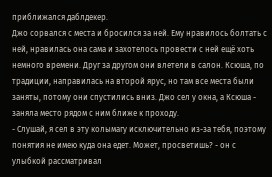приближался даблдекер.
Джо сорвался с места и бросился за ней. Ему нравилось болтать с ней, нравилась она сама и захотелось провести с ней ещё хоть немного времени. Друг за другом они влетели в салон. Ксюша, по традиции, направилась на второй ярус, но там все места были заняты, потому они спустились вниз. Джо сел у окна, а Ксюша - заняла место рядом с ним ближе к проходу.
- Слушай, я сел в эту колымагу исключительно из-за тебя, поэтому понятия не имею куда она едет. Может, просветишь? - он с улыбкой рассматривал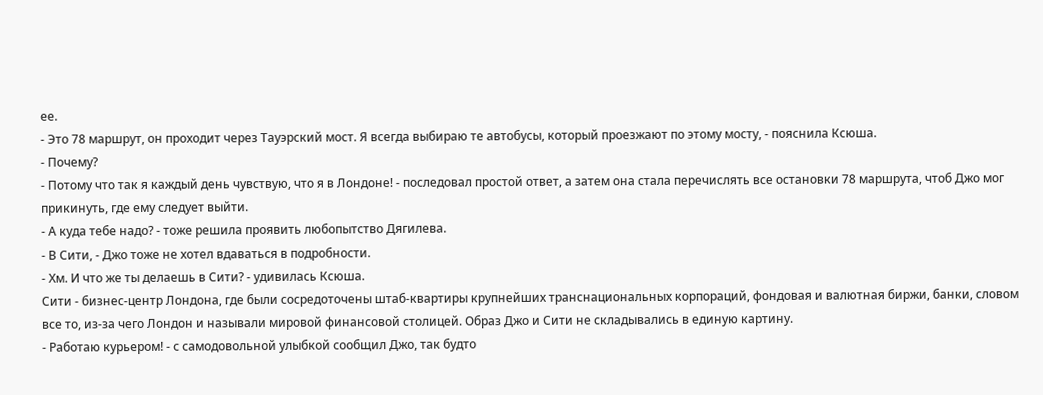ее.
- Это 78 маршрут, он проходит через Тауэрский мост. Я всегда выбираю те автобусы, который проезжают по этому мосту, - пояснила Ксюша.
- Почему?
- Потому что так я каждый день чувствую, что я в Лондоне! - последовал простой ответ, а затем она стала перечислять все остановки 78 маршрута, чтоб Джо мог прикинуть, где ему следует выйти.
- А куда тебе надо? - тоже решила проявить любопытство Дягилева.
- В Сити, - Джо тоже не хотел вдаваться в подробности.
- Хм. И что же ты делаешь в Сити? - удивилась Ксюша.
Сити - бизнес-центр Лондона, где были сосредоточены штаб-квартиры крупнейших транснациональных корпораций, фондовая и валютная биржи, банки, словом все то, из-за чего Лондон и называли мировой финансовой столицей. Образ Джо и Сити не складывались в единую картину.
- Работаю курьером! - с самодовольной улыбкой сообщил Джо, так будто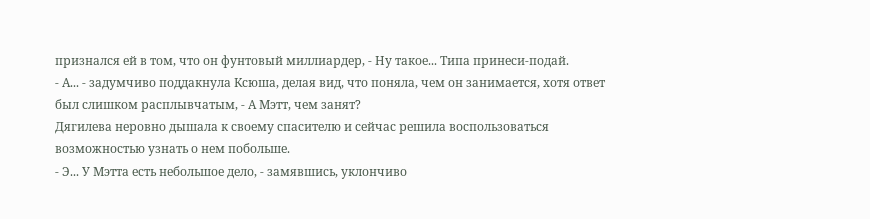признался ей в том, что он фунтовый миллиардер, - Ну такое... Типа принеси-подай.
- А... - задумчиво поддакнула Ксюша, делая вид, что поняла, чем он занимается, хотя ответ был слишком расплывчатым, - А Мэтт, чем занят?
Дягилева неровно дышала к своему спасителю и сейчас решила воспользоваться возможностью узнать о нем побольше.
- Э... У Мэтта есть небольшое дело, - замявшись, уклончиво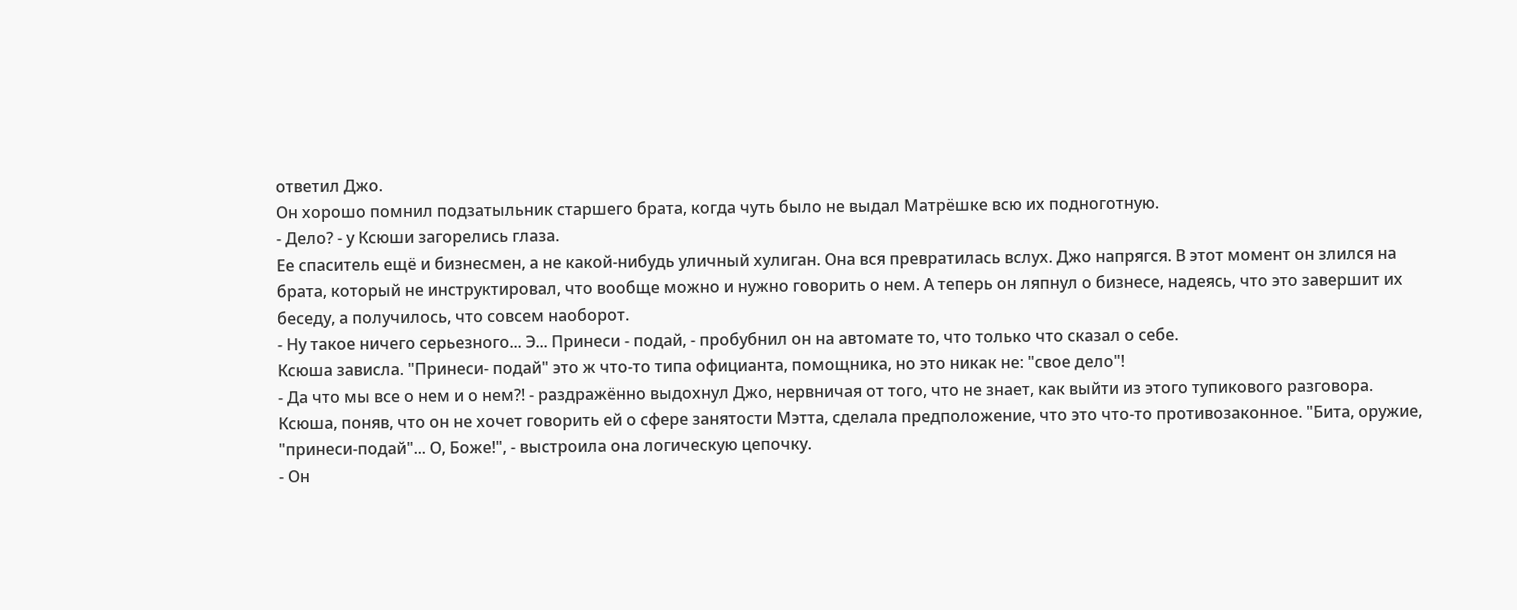ответил Джо.
Он хорошо помнил подзатыльник старшего брата, когда чуть было не выдал Матрёшке всю их подноготную.
- Дело? - у Ксюши загорелись глаза.
Ее спаситель ещё и бизнесмен, а не какой-нибудь уличный хулиган. Она вся превратилась вслух. Джо напрягся. В этот момент он злился на брата, который не инструктировал, что вообще можно и нужно говорить о нем. А теперь он ляпнул о бизнесе, надеясь, что это завершит их беседу, а получилось, что совсем наоборот.
- Ну такое ничего серьезного... Э... Принеси - подай, - пробубнил он на автомате то, что только что сказал о себе.
Ксюша зависла. "Принеси- подай" это ж что-то типа официанта, помощника, но это никак не: "свое дело"!
- Да что мы все о нем и о нем?! - раздражённо выдохнул Джо, нервничая от того, что не знает, как выйти из этого тупикового разговора.
Ксюша, поняв, что он не хочет говорить ей о сфере занятости Мэтта, сделала предположение, что это что-то противозаконное. "Бита, оружие, "принеси-подай"... О, Боже!", - выстроила она логическую цепочку.
- Он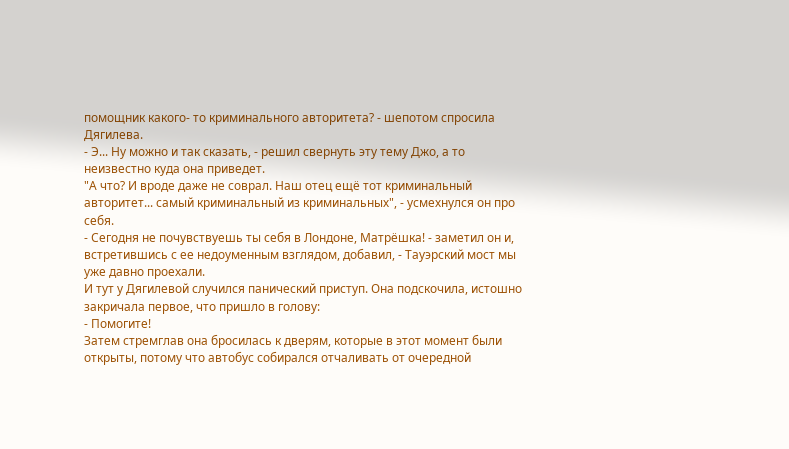помощник какого- то криминального авторитета? - шепотом спросила Дягилева.
- Э... Ну можно и так сказать, - решил свернуть эту тему Джо, а то неизвестно куда она приведет.
"А что? И вроде даже не соврал. Наш отец ещё тот криминальный авторитет... самый криминальный из криминальных", - усмехнулся он про себя.
- Сегодня не почувствуешь ты себя в Лондоне, Матрёшка! - заметил он и, встретившись с ее недоуменным взглядом, добавил, - Тауэрский мост мы уже давно проехали.
И тут у Дягилевой случился панический приступ. Она подскочила, истошно закричала первое, что пришло в голову:
- Помогите!
Затем стремглав она бросилась к дверям, которые в этот момент были открыты, потому что автобус собирался отчаливать от очередной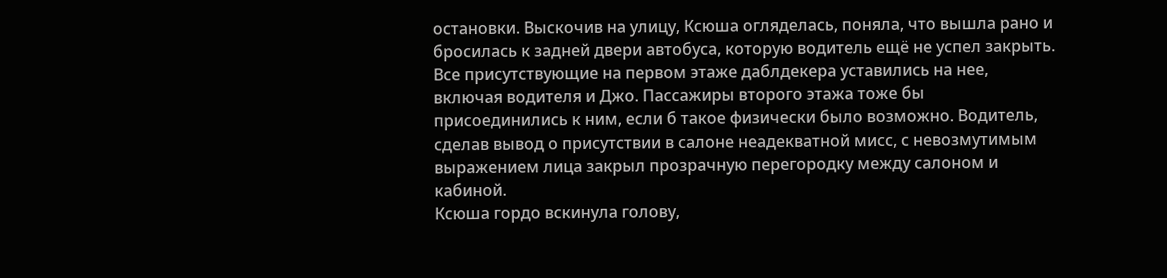остановки. Выскочив на улицу, Ксюша огляделась, поняла, что вышла рано и бросилась к задней двери автобуса, которую водитель ещё не успел закрыть.
Все присутствующие на первом этаже даблдекера уставились на нее, включая водителя и Джо. Пассажиры второго этажа тоже бы присоединились к ним, если б такое физически было возможно. Водитель, сделав вывод о присутствии в салоне неадекватной мисс, с невозмутимым выражением лица закрыл прозрачную перегородку между салоном и кабиной.
Ксюша гордо вскинула голову,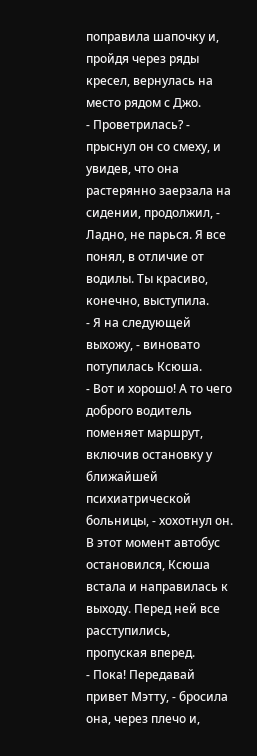поправила шапочку и, пройдя через ряды кресел, вернулась на место рядом с Джо.
- Проветрилась? - прыснул он со смеху, и увидев, что она растерянно заерзала на сидении, продолжил, - Ладно, не парься. Я все понял, в отличие от водилы. Ты красиво, конечно, выступила.
- Я на следующей выхожу, - виновато потупилась Ксюша.
- Вот и хорошо! А то чего доброго водитель поменяет маршрут, включив остановку у ближайшей психиатрической больницы, - хохотнул он.
В этот момент автобус остановился, Ксюша встала и направилась к выходу. Перед ней все расступились, пропуская вперед.
- Пока! Передавай привет Мэтту, - бросила она, через плечо и,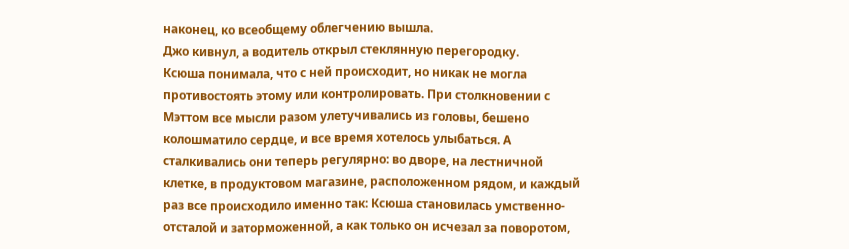наконец, ко всеобщему облегчению вышла.
Джо кивнул, а водитель открыл стеклянную перегородку.
Ксюша понимала, что с ней происходит, но никак не могла противостоять этому или контролировать. При столкновении с Мэттом все мысли разом улетучивались из головы, бешено колошматило сердце, и все время хотелось улыбаться. А сталкивались они теперь регулярно: во дворе, на лестничной клетке, в продуктовом магазине, расположенном рядом, и каждый раз все происходило именно так: Ксюша становилась умственно- отсталой и заторможенной, а как только он исчезал за поворотом,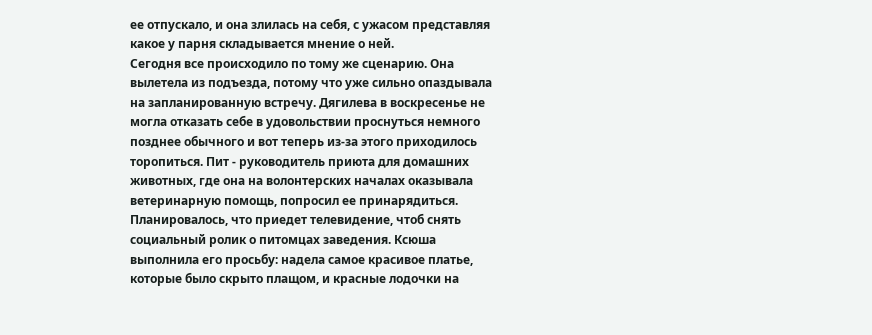ее отпускало, и она злилась на себя, с ужасом представляя какое у парня складывается мнение о ней.
Сегодня все происходило по тому же сценарию. Она вылетела из подъезда, потому что уже сильно опаздывала на запланированную встречу. Дягилева в воскресенье не могла отказать себе в удовольствии проснуться немного позднее обычного и вот теперь из-за этого приходилось торопиться. Пит - руководитель приюта для домашних животных, где она на волонтерских началах оказывала ветеринарную помощь, попросил ее принарядиться. Планировалось, что приедет телевидение, чтоб снять социальный ролик о питомцах заведения. Ксюша выполнила его просьбу: надела самое красивое платье, которые было скрыто плащом, и красные лодочки на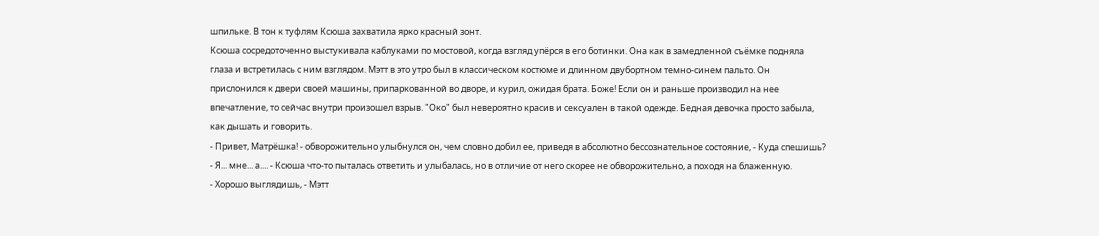шпильке. В тон к туфлям Ксюша захватила ярко красный зонт.
Ксюша сосредоточенно выстукивала каблуками по мостовой, когда взгляд упёрся в его ботинки. Она как в замедленной съёмке подняла глаза и встретилась с ним взглядом. Мэтт в это утро был в классическом костюме и длинном двубортном темно-синем пальто. Он прислонился к двери своей машины, припаркованной во дворе, и курил, ожидая брата. Боже! Если он и раньше производил на нее впечатление, то сейчас внутри произошел взрыв. "Око" был невероятно красив и сексуален в такой одежде. Бедная девочка просто забыла, как дышать и говорить.
- Привет, Матрёшка! - обворожительно улыбнулся он, чем словно добил ее, приведя в абсолютно бессознательное состояние, - Куда спешишь?
- Я... мне... а.... - Ксюша что-то пыталась ответить и улыбалась, но в отличие от него скорее не обворожительно, а походя на блаженную.
- Хорошо выглядишь, - Мэтт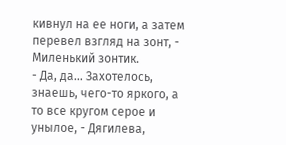кивнул на ее ноги, а затем перевел взгляд на зонт, - Миленький зонтик.
- Да, да... Захотелось, знаешь, чего-то яркого, а то все кругом серое и унылое, - Дягилева,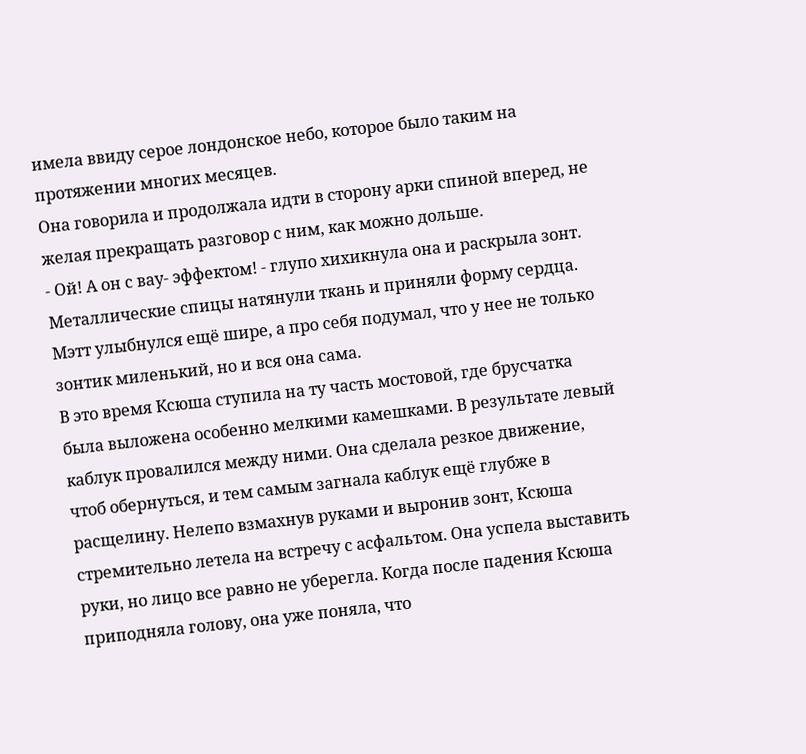имела ввиду серое лондонское небо, которое было таким на протяжении многих месяцев.
Она говорила и продолжала идти в сторону арки спиной вперед, не желая прекращать разговор с ним, как можно дольше.
- Ой! А он с вау- эффектом! - глупо хихикнула она и раскрыла зонт.
Металлические спицы натянули ткань и приняли форму сердца. Мэтт улыбнулся ещё шире, а про себя подумал, что у нее не только зонтик миленький, но и вся она сама.
В это время Ксюша ступила на ту часть мостовой, где брусчатка была выложена особенно мелкими камешками. В результате левый каблук провалился между ними. Она сделала резкое движение, чтоб обернуться, и тем самым загнала каблук ещё глубже в расщелину. Нелепо взмахнув руками и выронив зонт, Ксюша стремительно летела на встречу с асфальтом. Она успела выставить руки, но лицо все равно не уберегла. Когда после падения Ксюша приподняла голову, она уже поняла, что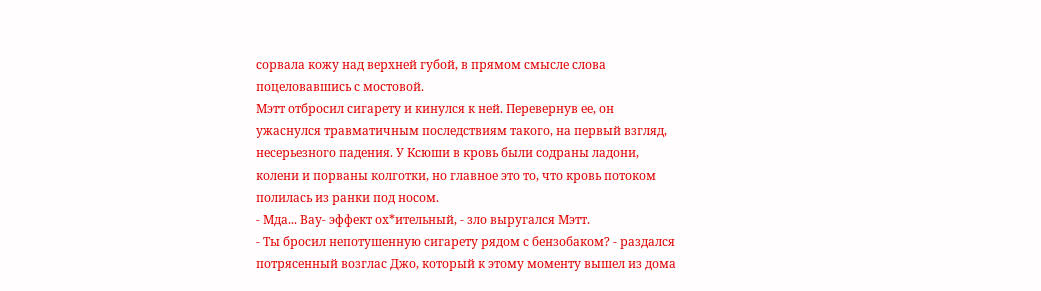сорвала кожу над верхней губой, в прямом смысле слова поцеловавшись с мостовой.
Мэтт отбросил сигарету и кинулся к ней. Перевернув ее, он ужаснулся травматичным последствиям такого, на первый взгляд, несерьезного падения. У Ксюши в кровь были содраны ладони, колени и порваны колготки, но главное это то, что кровь потоком полилась из ранки под носом.
- Мда... Вау- эффект ох*ительный, - зло выругался Мэтт.
- Ты бросил непотушенную сигарету рядом с бензобаком? - раздался потрясенный возглас Джо, который к этому моменту вышел из дома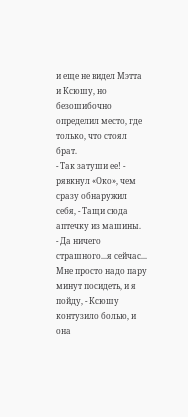и еще не видел Мэтта и Ксюшу, но безошибочно определил место, где только, что стоял брат.
- Так затуши ее! - рявкнул «Око», чем сразу обнаружил себя, - Тащи сюда аптечку из машины.
- Да ничего страшного...я сейчас... Мне просто надо пару минут посидеть, и я пойду, - Ксюшу контузило болью, и она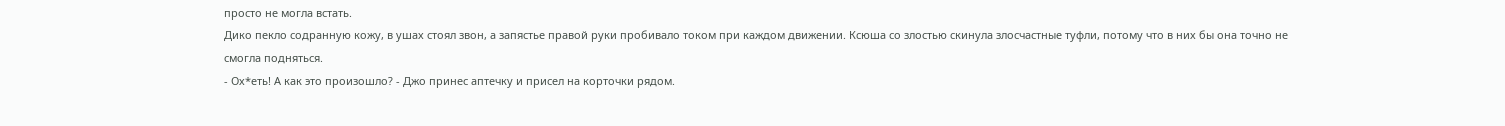просто не могла встать.
Дико пекло содранную кожу, в ушах стоял звон, а запястье правой руки пробивало током при каждом движении. Ксюша со злостью скинула злосчастные туфли, потому что в них бы она точно не смогла подняться.
- Ох*еть! А как это произошло? - Джо принес аптечку и присел на корточки рядом.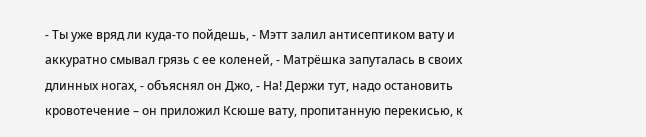- Ты уже вряд ли куда-то пойдешь, - Мэтт залил антисептиком вату и аккуратно смывал грязь с ее коленей, - Матрёшка запуталась в своих длинных ногах, - объяснял он Джо, - На! Держи тут, надо остановить кровотечение – он приложил Ксюше вату, пропитанную перекисью, к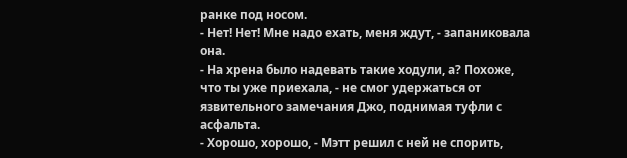ранке под носом.
- Нет! Нет! Мне надо ехать, меня ждут, - запаниковала она.
- На хрена было надевать такие ходули, а? Похоже, что ты уже приехала, - не смог удержаться от язвительного замечания Джо, поднимая туфли с асфальта.
- Хорошо, хорошо, - Мэтт решил с ней не спорить,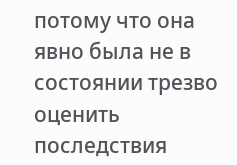потому что она явно была не в состоянии трезво оценить последствия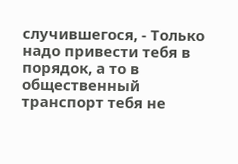случившегося, - Только надо привести тебя в порядок, а то в общественный транспорт тебя не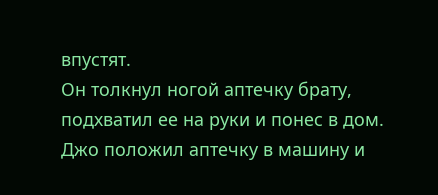впустят.
Он толкнул ногой аптечку брату, подхватил ее на руки и понес в дом. Джо положил аптечку в машину и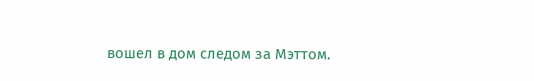вошел в дом следом за Мэттом.